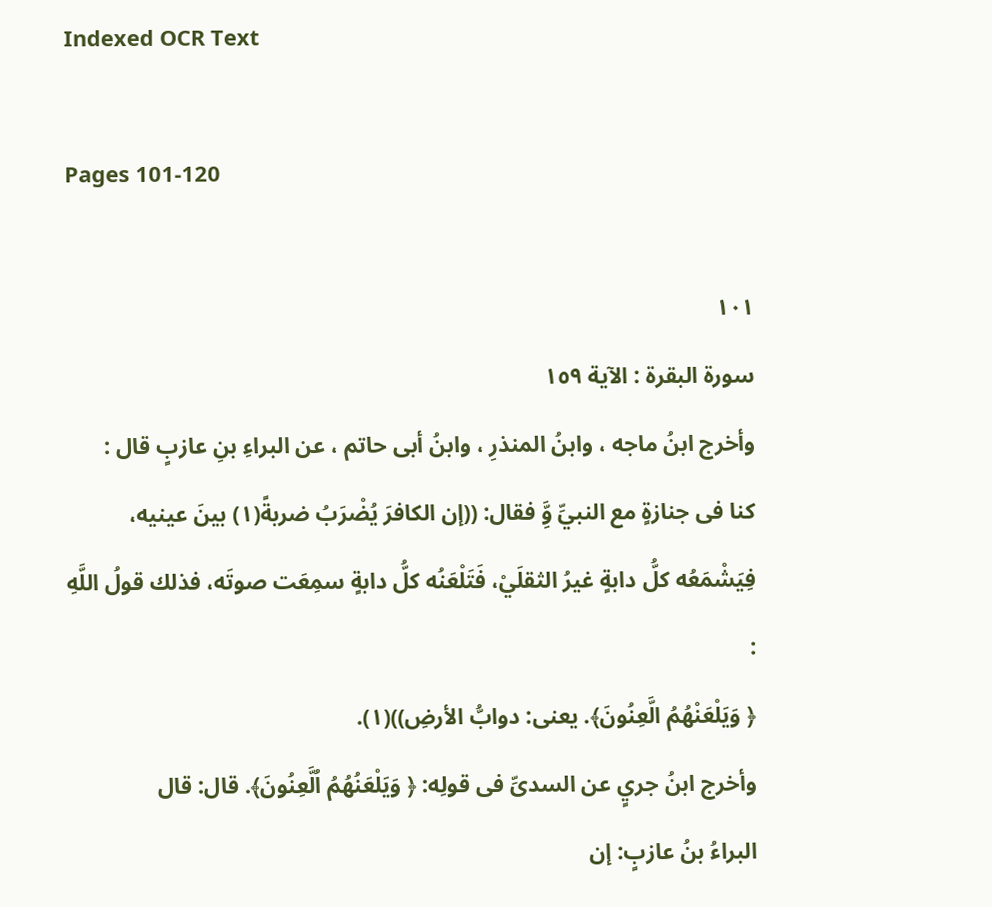Indexed OCR Text

Pages 101-120

١٠١
سورة البقرة : الآية ١٥٩
وأخرج ابنُ ماجه ، وابنُ المنذرِ ، وابنُ أبى حاتم ، عن البراءِ بنِ عازبٍ قال :
كنا فى جنازةٍ مع النبيِّ وَِّ فقال: ((إن الكافرَ يُضْرَبُ ضربةً(١) بينَ عينيه،
فِيَشْمَعُه كلُّ دابةٍ غيرُ الثقلَيْ، فَتَلْعَنُه كلُّ دابةٍ سمِعَت صوتَه، فذلك قولُ اللَّهِ :
﴿ وَيَلْعَنْهُمُ الَّعِنُونَ﴾. يعنى: دوابُّ الأرضِ))(١).
وأخرج ابنُ جريٍ عن السدىِّ فى قولِه: ﴿ وَيَلْعَنُهُمُ اُلَّعِنُونَ﴾. قال: قال
البراءُ بنُ عازبٍ: إن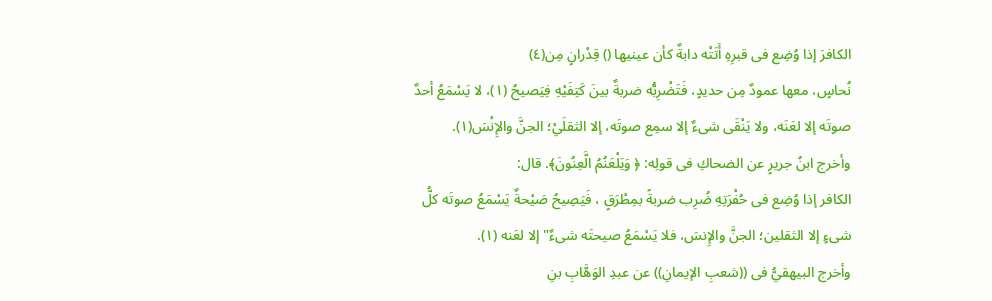الكافرَ إذا وُضِع فى قبرِهِ أَتَتْه دابةٌ كأن عينيها () قِدْرانٍ مِن(٤)
نُحاسٍ، معها عمودٌ مِن حديدٍ، فَتَضْرِبُّه ضربةٌ بينَ كَتِفَيْهِ فِيَصيحُ (١)، لا يَسْمَعُ أحدٌ
صوتَه إلا لعَنَه، ولا يَنْقَى شىءٌ إلا سمِع صوتَه، إلا الثقلَيْ؛ الجنَّ والإِنْسَ(١).
وأخرج ابنُ جريرٍ عن الضحاكِ فى قولِه: ﴿ وَيَلْعَنُمُ الَّعِنُونَ﴾. قال:
الكافر إذا وُضِع فى حُفْرَتِهِ ضُرِب ضربةً بمِطْرَقٍ ، فَيَصِيحُ صَيْحةٌ يَسْمَعُ صوتَه كلُّ
شىءٍ إلا الثقلين؛ الجنَّ والإِنسَ، فلا يَسْمَعُ صيحتَه شىءٌ" إلا لعَنه (١).
وأخرج البيهقيُّ فى ((شعبِ الإيمانِ)) عن عبدِ الوَهَّابِ بنِ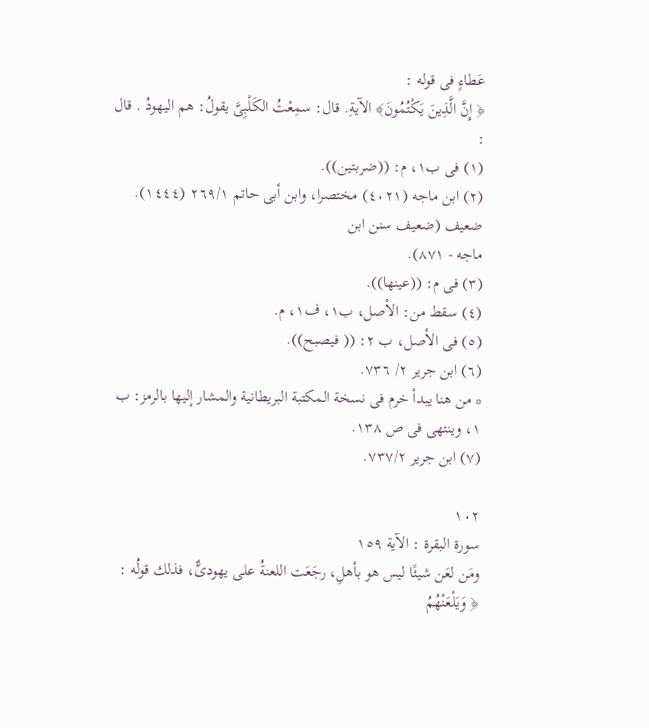عَطاءٍ فى قوله :
﴿ إِنَّ الَّذِينَ يَكْتُمُونَ﴾ الآيةِ. قال: سمِعْتُ الكَلْبِىَّ يقولُ: هم اليهودُ . قال :
(١) فى ب١، م: ((ضربتين)).
(٢) ابن ماجه (٤٠٢١) مختصرا، وابن أبى حاتم ٢٦٩/١ (١٤٤٤). ضعيف (ضعيف سنن ابن
ماجه - ٨٧١).
(٣) فى م: ((عينها)).
(٤) سقط من: الأصل، ب١، ف١، م.
(٥) فى الأصل، ب ٢: (( فیصبح)).
(٦) ابن جرير ٢/ ٧٣٦.
* من هنا يبدأ خرم فى نسخة المكتبة البريطانية والمشار إليها بالرمز: ب ١، وينتهى فى ص ١٣٨.
(٧) ابن جرير ٧٣٧/٢.

١٠٢
سورة البقرة : الآية ١٥٩
ومَن لعَن شيئًا ليس هو بأهلِ، رجَعَت اللعنةُ على يهودىٌّ، فذلك قولُه :
﴿ وَيَلْعَنْهُمُ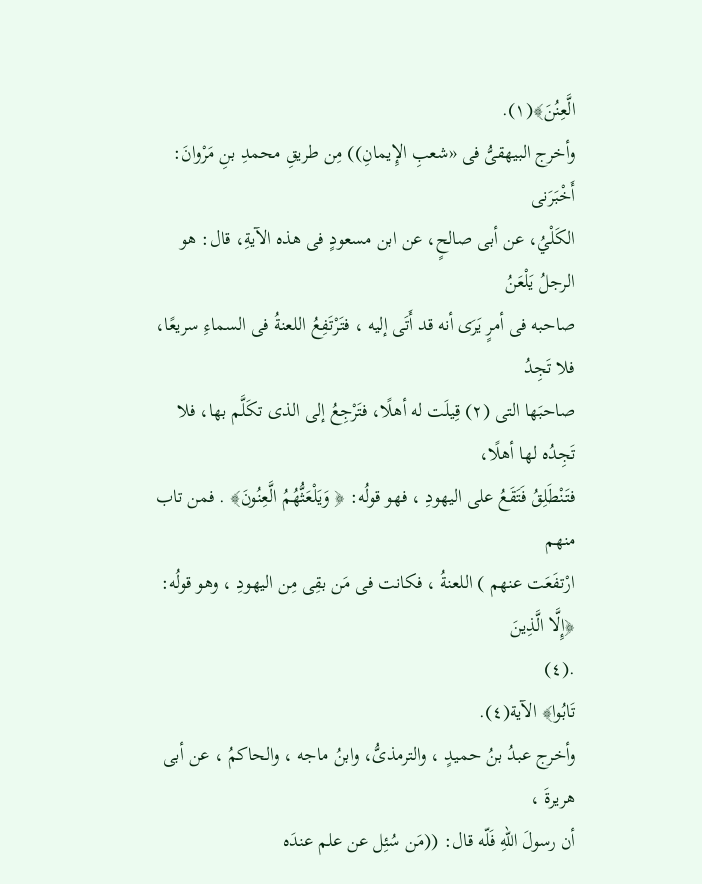الَّعِنُنَ﴾(١).
وأخرج البيهقىُّ فى «شعبِ الإِيمانِ)) مِن طريقِ محمدِ بنِ مَرْوانَ: أَخْبَرَنى
الكَلْيُ، عن أبى صالحٍ، عن ابن مسعودٍ فى هذه الآيةِ، قال: هو الرجلُ يَلْعَنُ
صاحبه فى أمرٍ يَرَى أنه قد أَتَى إليه ، فتَرْتَفِعُ اللعنةُ فى السماءِ سريعًا، فلا تَجِدُ
صاحبَها التى (٢) قِيلَت له أهلًا، فتَرْجِعُ إلى الذى تكَلَّم بها، فلا تَجِدُه لها أهلًا،
فتَنْطَلِقُ فَتَقَعُ على اليهودِ ، فهو قولُه: ﴿ وَيَلْعَثُّهُمُ الَّعِنُونَ﴾ . فمن تاب منهم
ارْتفَعَت عنهم ) اللعنةُ ، فكانت فى مَن بقِى مِن اليهودِ ، وهو قولُه: ﴿إِلَّا الَّذِينَ
.(٤)
تَابُوا﴾ الآية(٤).
وأخرج عبدُ بنُ حميدٍ ، والترمذىُّ، وابنُ ماجه ، والحاكمُ ، عن أبى هريرةَ ،
أن رسولَ اللّهِ فَلّه قال: ((مَن سُئِل عن علم عندَه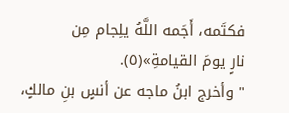فكتَمه، أَجَمه اللَّهُ يلِجام مِن
نارٍ يومَ القيامةِ»(٥).
" وأخرج ابنُ ماجه عن أنسٍ بنِ مالكٍ،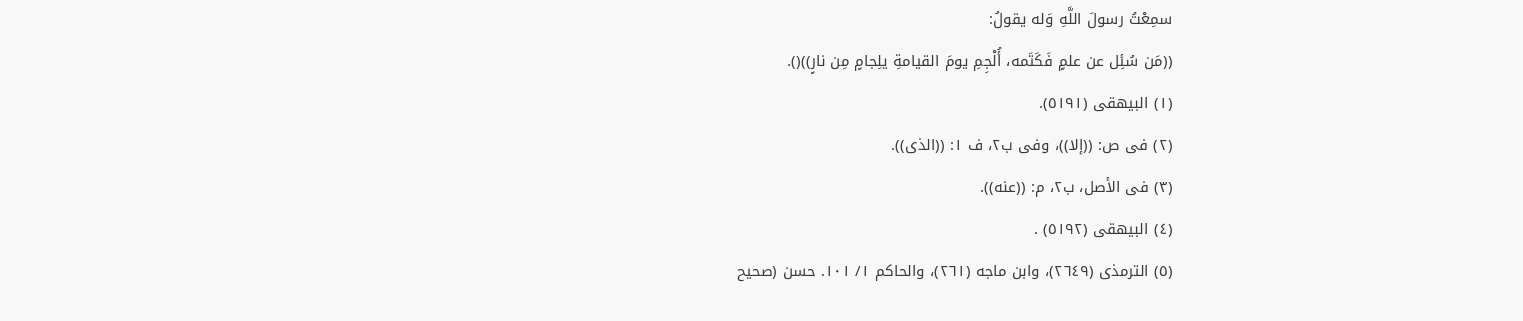سمِعْتُ رسولَ اللَّهِ وَله يقولُ:
((مَن سُئِل عن علمٍ فَكَتَمه، أُلْجِمِ يومَ القيامةِ يلِجامٍ مِن نارٍ))().
(١) البيهقى (٥١٩١).
(٢) فى ص: ((إلا))، وفى ب٢، ف ١: ((الذى)).
(٣) فى الأصل، ب٢، م: ((عنه)).
(٤) البيهقى (٥١٩٢) .
(٥) الترمذى (٢٦٤٩)، وابن ماجه (٢٦١)، والحاكم ١/ ١٠١. حسن (صحيح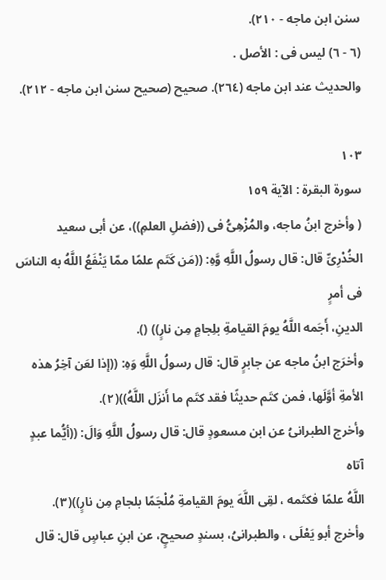سنن ابن ماجه - ٢١٠).
(٦ - ٦) ليس فى : الأصل .
والحديث عند ابن ماجه (٢٦٤). صحيح (صحيح سنن ابن ماجه - ٢١٢).

١٠٣
سورة البقرة : الآية ١٥٩
( وأخرج ابنُ ماجه، والمُزْهِىُّ فى ((فضلِ العلمِ))، عن أبى سعيد
الخُدْرِىِّ قال: قال رسولُ اللَّهِ وَّهِ: ((مَن كَتَم علمًا ممّا يَنْفَعُ اللَّهُ به الناسَ فى أمرٍ
الدينِ، أَجَمه اللَّهُ يومَ القيامةِ بلِجامٍ مِن نارٍ)) ().
وأخرَج ابنُ ماجه عن جابرٍ قال: قال رسولُ اللَّهِ وَهِ: ((إذا لعَن آخِرُ هذه
الأمةِ أوَّلَها، فمن كتَم حديثًا فقد كتَم ما أَنزَل اللَّهُ))(٢).
وأخرج الطبرانىُ عن ابن مسعودٍ قال: قال رسولُ اللَّهِ وَالَ: ((أيُّما عبدٍ آتاه
اللَّهُ علمًا فكتَمه ، لقِى اللَّهَ يومَ القيامةِ مُلْجَمًا بلجامِ مِن نارٍ))(٣).
وأخرج أبو يَعْلَى ، والطبرانىُ، بسندٍ صحيحٍ، عن ابنِ عباسٍ قال: قال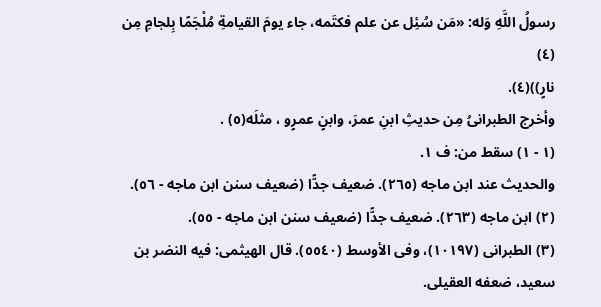رسولُ اللَّهِ وَله: «مَن سُئِل عن علم فكتَمه، جاء يومَ القيامةِ مُلْجَمًا بِلجامِ مِن
(٤)
نارٍ))(٤).
وأخرج الطبرانىُ مِن حديثِ ابنِ عمرَ، وابنٍ عمرٍو ، مثلَه(٥) .
(١ - ١) سقط من: ف ١.
والحديث عند ابن ماجه (٢٦٥). ضعيف جدًّا (ضعيف سنن ابن ماجه - ٥٦).
(٢) ابن ماجه (٢٦٣). ضعيف جدًّا (ضعيف سنن ابن ماجه - ٥٥).
(٣) الطبرانى (١٠١٩٧)، وفى الأوسط (٥٥٤٠). قال الهيثمى: فيه النضر بن سعيد، ضعفه العقيلى.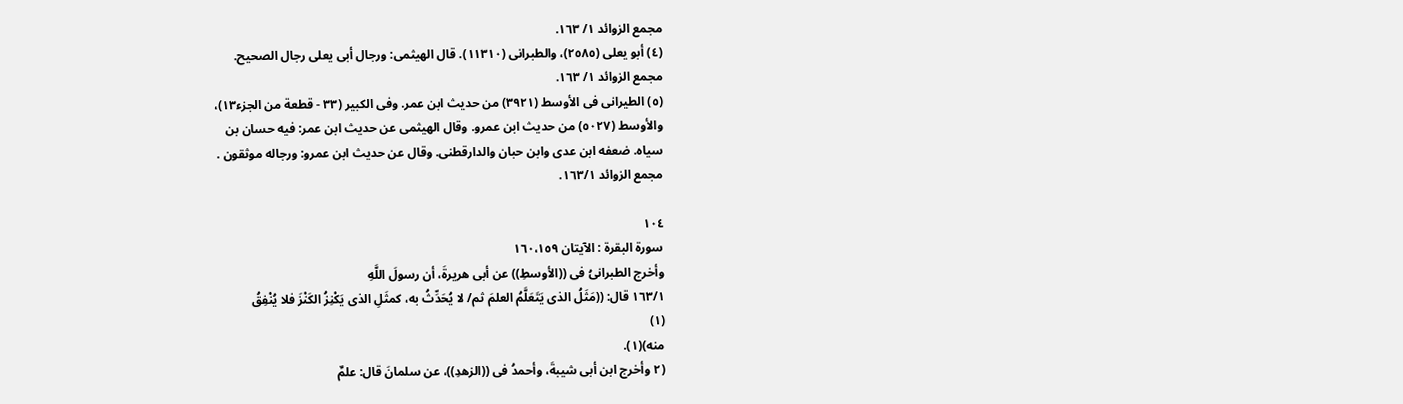مجمع الزوائد ١/ ١٦٣.
(٤) أبو يعلى (٢٥٨٥)، والطبرانى (١١٣١٠). قال الهيثمى: ورجال أبى يعلى رجال الصحيح.
مجمع الزوائد ١/ ١٦٣.
(٥) الطيرانى فى الأوسط (٣٩٢١) من حديث ابن عمر. وفى الكبير (٣٣ - قطعة من الجزء١٣)،
والأوسط (٥٠٢٧) من حديث ابن عمرو. وقال الهيثمى عن حديث ابن عمر: فيه حسان بن
سياه. ضعفه ابن عدى وابن حبان والدارقطنى. وقال عن حديث ابن عمرو: ورجاله موثقون .
مجمع الزوائد ١٦٣/١.

١٠٤
سورة البقرة : الآيتان ١٦٠،١٥٩
وأخرج الطبرانىُ فى ((الأوسطِ)) عن أبى هريرةَ، أن رسولَ اللَّهِ
١٦٣/١ قال: ((مَثَلُ الذى يَتَعَلَّمُ العلمَ ثم/ لا يُحَدِّثُ به، كمثَلِ الذى يَكْنِزُ الكَنْزَ فلا يُنْفِقُ
(١)
منه)(١).
(٢ وأخرج ابن أبى شيبةَ، وأحمدُ فى ((الزهدِ))، عن سلمانَ قال: علمٌ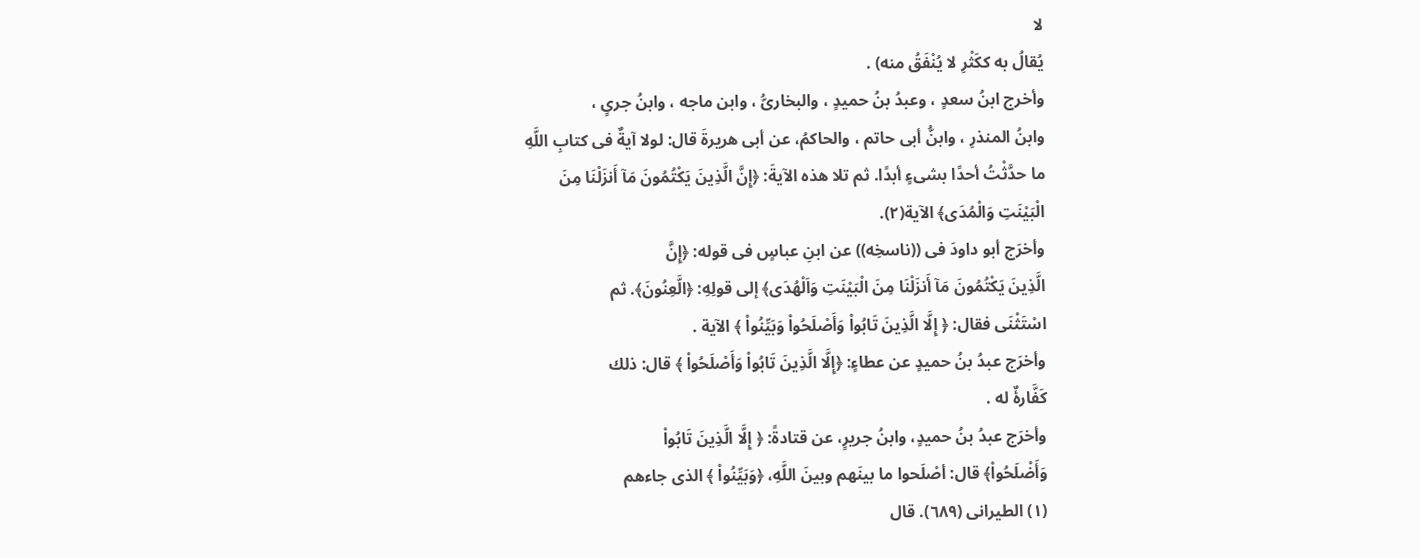لا
يُقالُ به ككَثْرِ لا يُنْفَقُ منه) .
وأخرج ابنُ سعدٍ ، وعبدُ بنُ حمیدٍ ، والبخاریُّ ، وابن ماجه ، وابنُ جریٍ ،
وابنُ المنذرِ ، وابنُّ أبى حاتم ، والحاكمُ، عن أبى هريرةَ قال: لولا آيةٌ فى كتابِ اللَّهِ
ما حدَّثْتُ أحدًا بشىءٍ أبدًا. ثم تلا هذه الآيةَ: ﴿إِنَّ الَّذِينَ يَكْتُمُونَ مَآ أَنزَلْنَا مِنَ
الْبَيْنَتِ وَالْمُدَى﴾ الآية(٢).
وأخرَج أبو داودَ فى ((ناسخِه)) عن ابنِ عباسٍ فى قوله: ﴿إِنَّ
الَّذِينَ يَكْتُمُونَ مَآ أَنزَلْنَا مِنَ الْبَيْنَتِ وَاَلْهُدَى﴾ إلى قولِهِ: ﴿الَّعِنُونَ﴾. ثم
اسْتَثْنَى فقال: ﴿ إِلَّا الَّذِينَ تَابُواْ وَأَصْلَحُواْ وَبَيِّنُواْ ﴾ الآية .
وأخرَج عبدُ بنُ حميدٍ عن عطاءٍ: ﴿إِلَّا الَّذِينَ تَابُواْ وَأَصْلَحُواْ ﴾ قال: ذلك
کَفَّارۀٌ له .
وأخرَج عبدُ بنُ حميدٍ، وابنُ جريرٍ، عن قتادةً: ﴿ إِلَّا الَّذِينَ تَابُواْ
وَأَضْلَحُواْ﴾ قال: أصْلَحوا ما بينَهم وبينَ اللَّهِ، ﴿وَبَيِّنُواْ ﴾ الذى جاءهم
(١) الطيرانى (٦٨٩). قال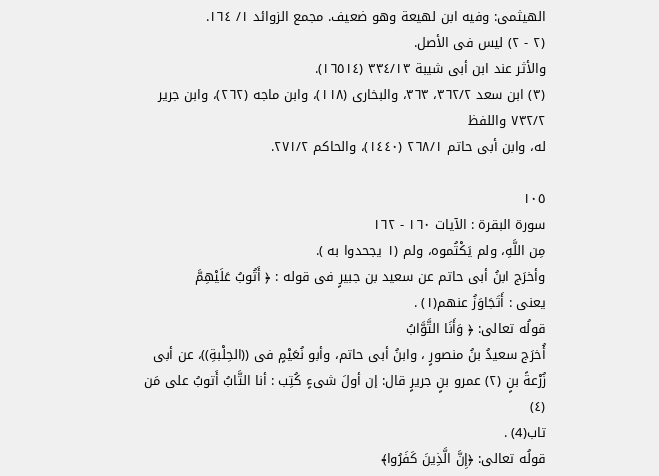الهيثمى: وفيه ابن لهيعة وهو ضعيف. مجمع الزوائد ١/ ١٦٤.
(٢ - ٢) ليس فى الأصل.
والأثر عند ابن أبى شيبة ٣٣٤/١٣ (١٦٥١٤).
(٣) ابن سعد ٣٦٢/٢، ٣٦٣، والبخارى (١١٨)، وابن ماجه (٢٦٢)، وابن جرير ٧٣٢/٢ واللفظ
له، وابن أبى حاتم ٢٦٨/١ (١٤٤٠)، والحاكم ٢٧١/٢.

١٠٥
سورة البقرة : الآيات ١٦٠ - ١٦٢
مِن اللَّهِ، ولم يَكْتُموه، ولم (١ يجحدوا به ).
وأخرَج ابنُ أبى حاتم عن سعيد بن جبيرٍ فى قوله : ﴿ أَتُوبُ عَلَيْهِمَّ
يعنى : أَتَجَاوَزُ عنهم(١) .
قولُه تعالى: ﴿ وَأَنَا التَّوَّابُ
أُخرَج سعيدُ بنُ منصورٍ ، وابنُ أبى حاتم، وأبو نُعَيْمٍ فى ((الحِلْبةِ))، عن أبى
زُرْعةً بنٍ (٢) عمرو بنٍ جريرٍ قال: إن أولَ شىءٍ كُتِب : أنا التَّابُ أَتوبُ على مَن
(٤)
تاب(4) .
قولُه تعالى: ﴿إِنَّ الَّذِينَ كَفَرُوا﴾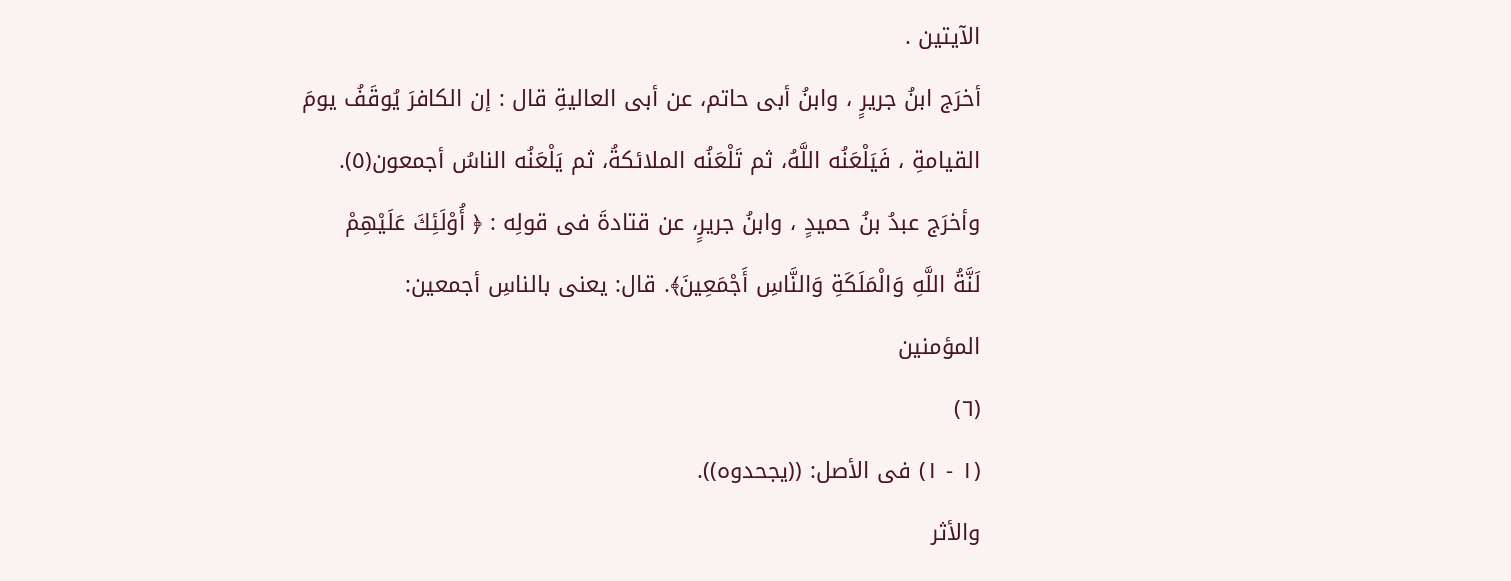الآيتين .
أخرَج ابنُ جريرٍ ، وابنُ أبى حاتم، عن أبى العاليةِ قال : إن الكافرَ يُوقَفُ يومَ
القيامةِ ، فَيَلْعَنُه اللَّهُ، ثم تَلْعَنُه الملائكةُ، ثم يَلْعَنُه الناسُ أجمعون(٥).
وأخرَج عبدُ بنُ حميدٍ ، وابنُ جريرٍ، عن قتادةَ فى قولِه : ﴿ أُوْلَئِكَ عَلَيْهِمْ
لَنَّةُ اللَّهِ وَالْمَلَكَةِ وَالنَّاسِ أَجْمَعِينَ﴾. قال: يعنى بالناسِ أجمعين:
المؤمنین
(٦)
(١ - ١) فى الأصل: ((يجحدوه)).
والأثر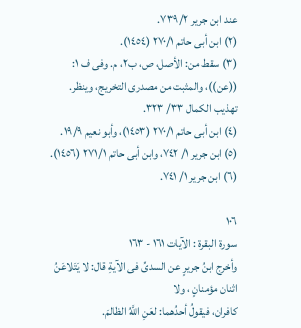عند ابن جرير ٧٣٩/٢.
(٢) ابن أبى حاتم ٢٧٠/١ (١٤٥٤).
(٣) سقط من: الأصل، ص، ب٢، م. وفى ف ١: ((عن))، والمثبت من مصدرى التخريج، وينظر.
تهذيب الكمال ٣٣/ ٣٢٣.
(٤) ابن أبى حاتم ٢٧٠/١ (١٤٥٣)، وأبو نعيم ١٩/٩.
(٥) ابن جرير ١/ ٧٤٢، وابن أبى حاتم ٢٧١/١ (١٤٥٦).
(٦) ابن جرير ١/ ٧٤١.

١٠٦
سورة البقرة : الآيات ١٦١ - ١٦٣
وأخرج ابنُ جريرٍ عن السدىِّ فى الآيةِ قال: لا يَتَلاعَنُ اثنان مؤمنانٍ ، ولا
كافران، فيقولُ أحدُهما: لعَنِ اللَّهُ الظالمَ.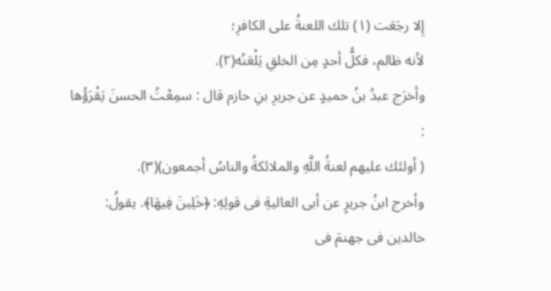إِلا رجَعَت (١) تلك اللعنةُ على الكافرِ؛
لأنه ظالم، فكلُّ أحدٍ مِن الخلقِ يَلْعَنُه(٢).
وأخرَج عبدُ بنُ حميدٍ عن جريرِ بنِ حازم قال : سمِعْتُ الحسنَ يَقْرَؤُها :
( أولئك عليهم لعنةُ اللَّهِ والملائكةُ والناسُ أجمعون)(٣).
وأخرج ابنُ جريرٍ عن أبى العاليةِ فى قولِهِ: ﴿خَلِينَ فِيهَا﴾. يقولُ:
خالدين فى جهنمَ فى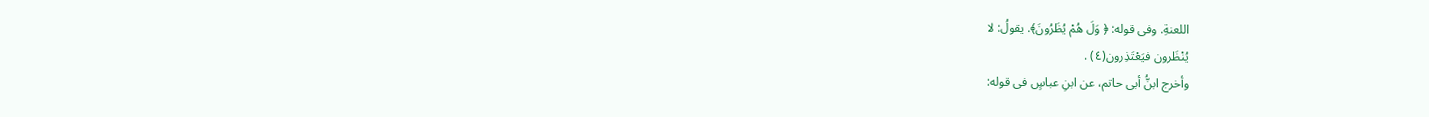اللعنةِ. وفى قوله: ﴿ وَلَ هُمْ يُظَرُونَ﴾. يقولُ: لا
يُنْظَرون فيَعْتَذِرون(٤) .
وأخرج ابنُّ أبى حاتم، عن ابنِ عباسٍ فى قوله: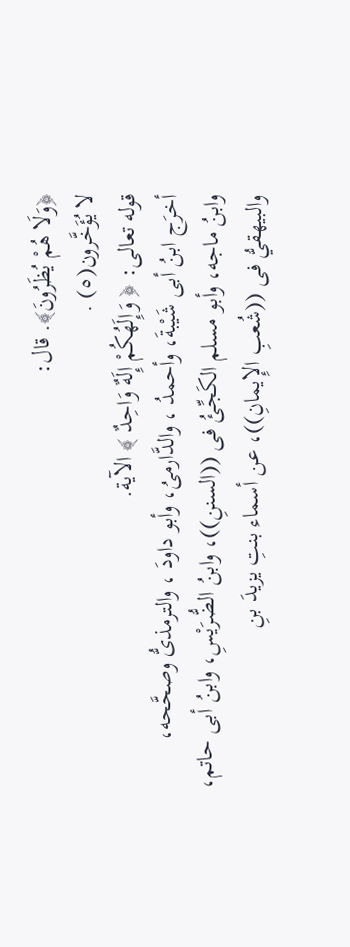﴿وَلَا هُمْ يُظَرُونَ﴾. قال:
لا يُؤَخَّرون(٥) .
قوله تعالى: ﴿ وَإِلَهُكُمْ إِلَهٌ وَاحِدٌ ﴾ الآية.
أخرَج ابنُ أبى شَيْبةَ، وأحمدُ ، والدَّارمىُ، وأبو داودَ ، والترمذىُّ وصحَّحه،
وابنُ ماجه، وأبو مسلم الكَجِّئُ فى ((السننِ))، وابنُ الضُّرَيْسِ، وابنُ أبى حاتم،
والبيهقيُّ فى ((شُعبِ الإِيمانِ))، عن أسماء بنتِ يزيدَ بنِ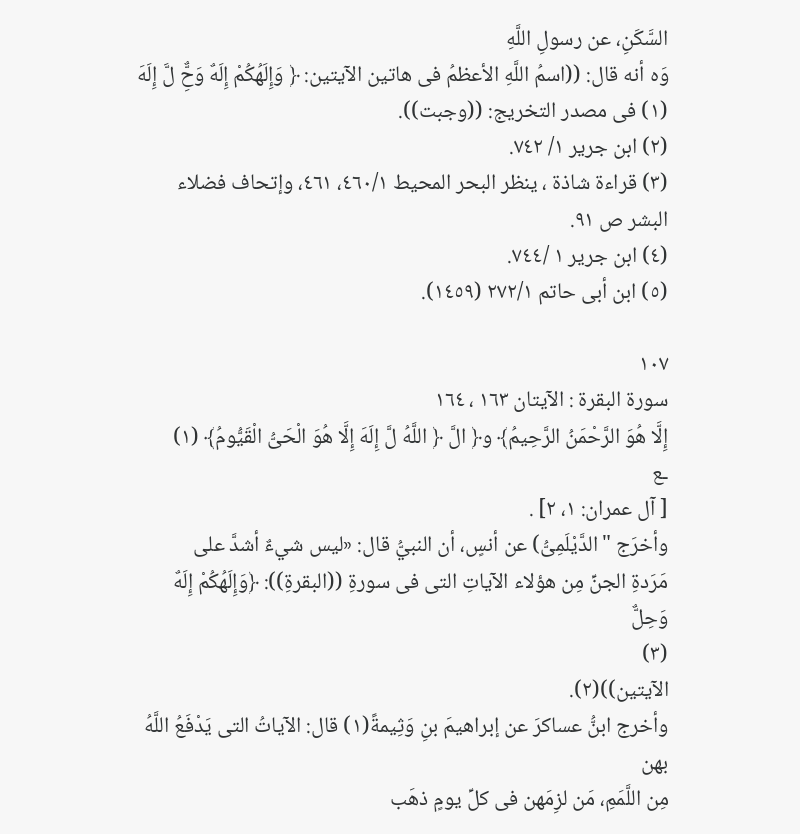السَّكَنِ، عن رسولِ اللَّهِ
وَه أنه قال: ((اسمُ اللَّهِ الأعظمُ فى هاتين الآيتين: ﴿ وَإِلَهُكُمْ إِلَهٌ وَحٌِّ لَّ إِلَهَ
(١) فى مصدر التخريج: ((وجبت)).
(٢) ابن جرير ١/ ٧٤٢.
(٣) قراءة شاذة ، ينظر البحر المحيط ٤٦٠/١، ٤٦١، وإتحاف فضلاء البشر ص ٩١.
(٤) ابن جرير ١ /٧٤٤.
(٥) ابن أبى حاتم ٢٧٢/١ (١٤٥٩).

١٠٧
سورة البقرة : الآيتان ١٦٣ ، ١٦٤
إِلَّا هُوَ الرَّحْمَنُ الرَّحِيمُ﴾ و﴿ الَّ ﴿ اللَّهُ لَّ إِلَهَ إِلَّا هُوَ الْحَىُّ الْقَيُّومُ﴾ (١)
ـع
[ آل عمران: ١، ٢] .
وأخرَج "الدَّيْلَمِىُّ) عن أنسٍ، أن النبيُّ قال: «ليس شيءٌ أشدَّ على
مَرَدةِ الجنِّ مِن هؤلاء الآياتِ التى فى سورةِ ((البقرةِ)): ﴿وَإِلَهُكُمْ إِلَهٌ وَحِلٌّ
(٣)
الآيتين))(٢).
وأخرج ابنُّ عساكرَ عن إبراهيمَ بنِ وَثِيمةً(١) قال: الآياتُ التى يَدْفَعُ اللَّهُ بهن
مِن اللَّمَمِ، مَن لزِمَهن فى كلِّ يومٍ ذهَب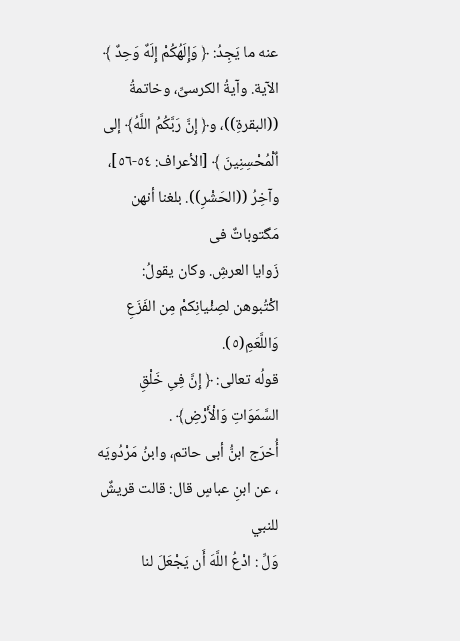عنه ما يَجِدُ: ﴿ وَإِلَهُكُمْ إِلَهٌ وَحِدٌ ﴾
الآية. وآيةُ الكرسىِّ، وخاتمةُ ((البقرةِ))، و﴿ إِنَّ رَبَّكُمُ اللَّهُ﴾ إلى
اٌلْمُحْسِنِينَ ﴾ [الأعراف: ٥٤-٥٦]، وآخِرُ ((الحَشْرِ)). بلغنا أنهن مَگتوباتٌ فی
زَوايا العرشِ. وكان يقولُ: اكْتُبوهن لصِئْيانِكمْ مِن الفَزَعِ وَاللَّعَمِ(٥).
قولُه تعالى: ﴿ إِنَّ فِىِ خَلْقِ السَّمَوَاتِ وَالْأَرْضِ﴾ .
أُخرَج ابنُّ أبى حاتم، وابنُ مَرْدُويَه ، عن ابنِ عباسٍ قال: قالت قريشٌ للنبي
وَلِّ : ادْعُ اللَّهَ أَن يَجْعَلَ لنا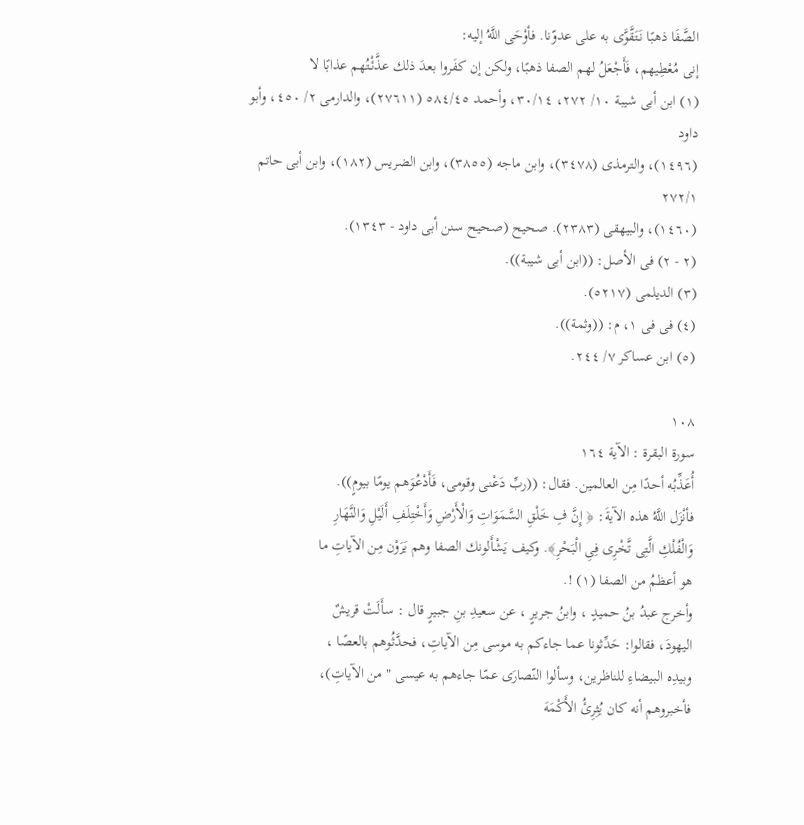الصَّفَا ذهبًا نَتَقَّوَّى به على عدوّنا. فأوْحَى اللَّهُ إليه:
إنى مُعْطِيهم، فَأَجْعَلُ لهم الصفا ذهبًا، ولكن إن كفَروا بعدَ ذلك عذَّئْتُهم عذابًا لا
(١) ابن أبى شيبة ١٠/ ٢٧٢، ٣٠/١٤، وأحمد ٥٨٤/٤٥ (٢٧٦١١)، والدارمى ٢/ ٤٥٠، وأبو داود
(١٤٩٦)، والترمذى (٣٤٧٨)، وابن ماجه (٣٨٥٥)، وابن الضریس (١٨٢)، وابن أبى حاتم ٢٧٢/١
(١٤٦٠)، والبيهقى (٢٣٨٣). صحيح (صحيح سنن أبى داود - ١٣٤٣).
(٢ - ٢) فى الأصل: ((ابن أبى شيبة)).
(٣) الديلمى (٥٢١٧).
(٤) فى فى ١، م: ((وثمة)).
(٥) ابن عساكر ٧/ ٢٤٤.

١٠٨
سورة البقرة : الآية ١٦٤
أُعَذِّبُه أحدًا مِن العالمين. فقال: ((ربِّ دَعْنى وقومى، فَأَدْعُوَهم يومًا بيومٍ)).
فأنْزَل اللَّهُ هذه الآيةَ: ﴿ إِنَّ فِ خَلْقِ السَّمَوَاتِ وَالْأَرْضِ وَأَخْتِلَفِ أَلَيْلِ وَالنَّهَارِ
وَالْفُلْكِ الَّتِى تَّخْرِى فِىِ الْبَحْرِ﴾. وكيف يَشْأَلونك الصفا وهم يَرَوْن مِن الآياتِ ما
هو أعظمُ من الصفا (١) !.
وأخرج عبدُ بنُ حميدٍ ، وابنُ جريرٍ ، عن سعيدِ بنِ جبيرٍ قال : سأَلَتْ قريشٌ
اليهودَ، فقالوا: حَدِّثونا عما جاءكم به موسى مِن الآياتِ، فحدَّثُوهم بالعصًا ،
وبيدِه البيضاءِ للناظرين، وسألوا النّصارَى عمّا جاءهم به عيسى " من الآياتِ)،
فأخبروهم أنه كان يُثِرِئُ الأَكْمَهَ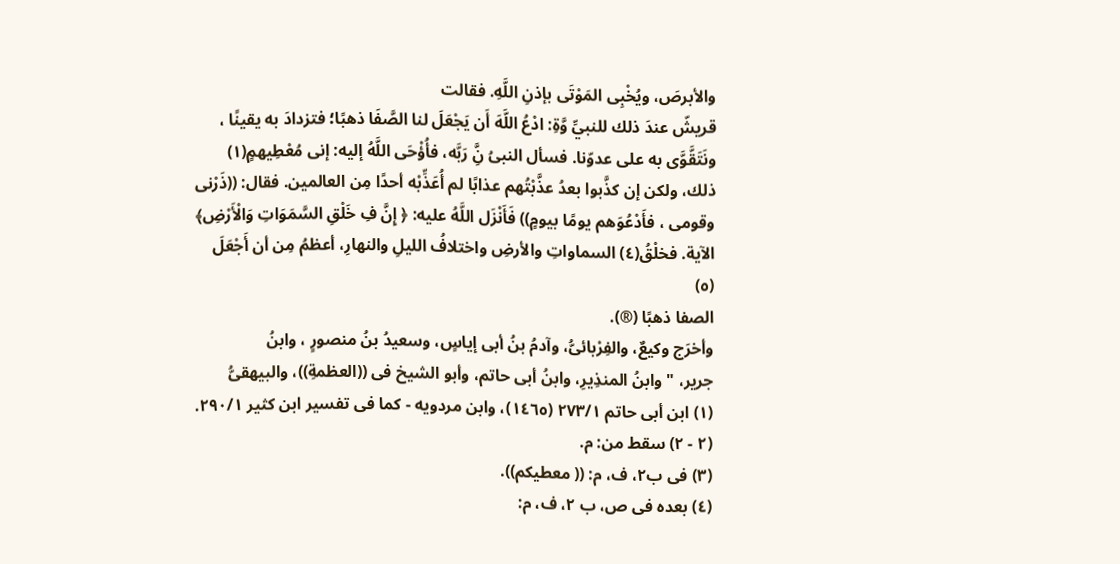والأبرصَ، ويُخْبِى المَوْتَى بإذنِ اللَّهِ. فقالت
قريشّ عندَ ذلك للنبيِّ وَّةِ: ادْعُ اللَّهَ أَن يَجْعَلَ لنا الصَّفَا ذهبًا؛ فتزدادَ به يقينًا ،
ونَتَقَّوَّى به على عدوّنا. فسأل النبىُ نَِّ رَبَّه، فأُؤْحَى اللَّهُ إليه: إنى مُعْطِيهمٍ(١)
ذلك، ولكن إن كذَّبوا بعدُ عذَّبْتُهم عذابًا لم أُعَذِّبْه أحدًا مِن العالمين. فقال: ((ذَرْنى
وقومى ، فأَدْعُوَهم يومًا بيومٍ)) فَأَنْزَل اللَّهُ عليه: ﴿ إِنَّ فِ خَلْقِ السَّمَوَاتِ وَالْأَرْضِ﴾
الآية. فخلْقُ(٤) السماواتِ والأرضِ واختلافُ الليلِ والنهارِ، أعظمُ مِن أن أَجْعَلَ
(٥)
الصفا ذهبًا (®).
وأخرَج وكيعٌ، والفِرْبائىُّ، وآدمُ بنُ أبى إياسٍ، وسعيدُ بنُ منصورٍ ، وابنُ
جرير، " وابنُ المنذِيرِ، وابنُ أبى حاتم، وأبو الشيخ فى ((العظمةِ))، والبيهقىُّ
(١) ابن أبى حاتم ٢٧٣/١ (١٤٦٥)، وابن مردويه - كما فى تفسير ابن كثير ٢٩٠/١.
(٢ - ٢) سقط من: م.
(٣) فى ب٢، ف، م: (( معطيكم)).
(٤) بعده فى ص، ب ٢، ف، م: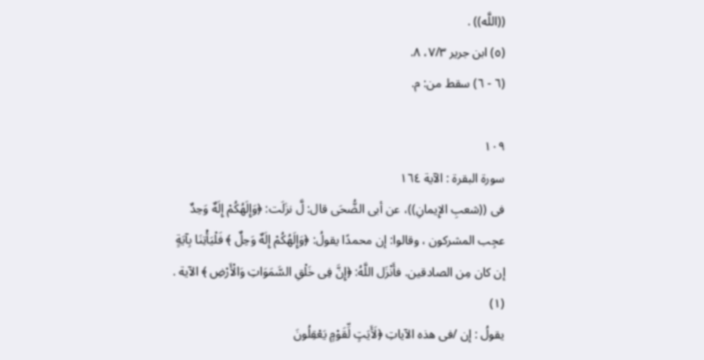((اللَّه)) .
(٥) ابن جرير ٧/٣، ٨.
(٦ - ٦) سقط من: م.

١٠٩
سورة البقرة : الآية ١٦٤
فى ((شعبِ الإِيمانِ))، عن أبى الضُّحَى قال: لَّ نزَلَت: ﴿وَإِلَهُكُمْ إِلَهٌ وَحِدٌ
عجِب المشركون ، وقالوا: إن محمدًا يقولُ: ﴿وَإِلَهُكُمْ إِلَهٌ وَحِلٌ ﴾ فَلْيَأْتِنَا بِآيَةٍ
إن كان مِن الصادقين. فأَنْزَل اللَّهُ: ﴿إِنَّ فِى خَلْقِ السَّمَوَاتِ وَالْأَرْضِ ﴾ الآية .
(١)
يقولُ : إن /فى هذه الآياتِ ﴿لَأَيَتٍ لِّقَوْمٍ يَعْقِلُونَ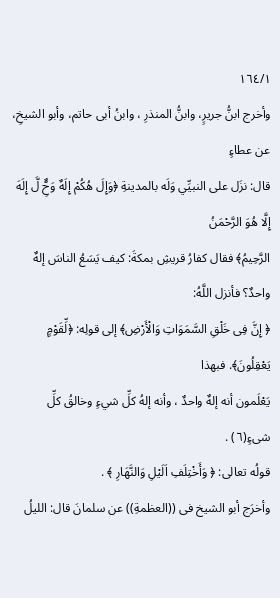١٦٤/١
وأخرج ابنُّ جريرٍ، وابنُّ المنذرِ ، وابنُ أبى حاتم، وأبو الشيخِ، عن عطاءٍ
قال: نزَل على النبيِّي وَلَه بالمدينةِ ﴿وَإِلَ هُكُمْ إِلَهٌ وَحٌِّ لَّ إِلَهَ إِلَّا هُوَ الرَّحْمَنُ
الرَّحِيمُ﴾ فقال كفارُ قريشِ بمكةَ: كيف يَسَعُ الناسَ إلهٌ واحدٌ؟ فأنزل اللَّهُ:
﴿ إِنَّ فِى خَلْقِ السَّمَوَاتِ وَالْأَرْضِ﴾ إلى قولِه: ﴿لِّقَوْمٍ يَعْقِلُونَ﴾. فبهذا
يَعْلَمون أنه إلهٌ واحدٌ ، وأنه إلهُ كلِّ شيءٍ وخالقُ كلِّ شىءٍ(٦) .
قولُه تعالى: ﴿ وَأَخْتِلَفِ اَلَيْلِ وَالنَّهَارِ ﴾ .
وأخرَج أبو الشيخ فى ((العظمةِ)) عن سلمانَ قال: الليلُ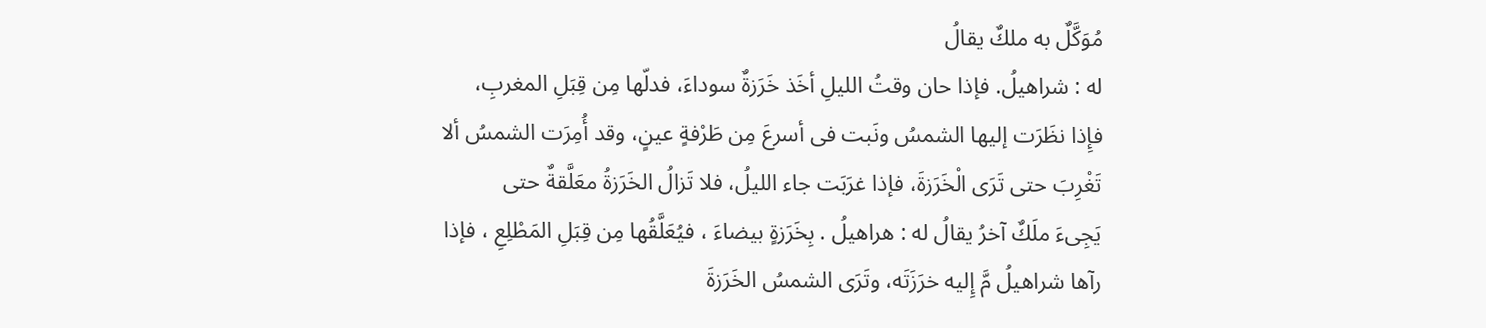مُوَكَّلٌ به ملكٌ يقالُ
له : شراهيلُ. فإذا حان وقتُ الليلِ أخَذ خَرَزةٌ سوداءَ، فدلّها مِن قِبَلِ المغربِ،
فإِذا نظَرَت إليها الشمسُ ونَبت فى أسرعَ مِن طَرْفةٍ عينٍ، وقد أُمِرَت الشمسُ ألا
تَغْرِبَ حتى تَرَى الْخَرَزةَ، فإذا غرَبَت جاء الليلُ، فلا تَزالُ الخَرَزةُ معَلَّقةٌ حتى
يَجِىءَ ملَكٌ آخرُ يقالُ له : هراهيلُ . بِخَرَزةٍ بيضاءَ ، فيُعَلَّقُها مِن قِبَلِ المَطْلِعِ ، فإذا
رآها شراهيلُ مَّ إِليه خرَزَتَه، وتَرَى الشمسُ الخَرَزةَ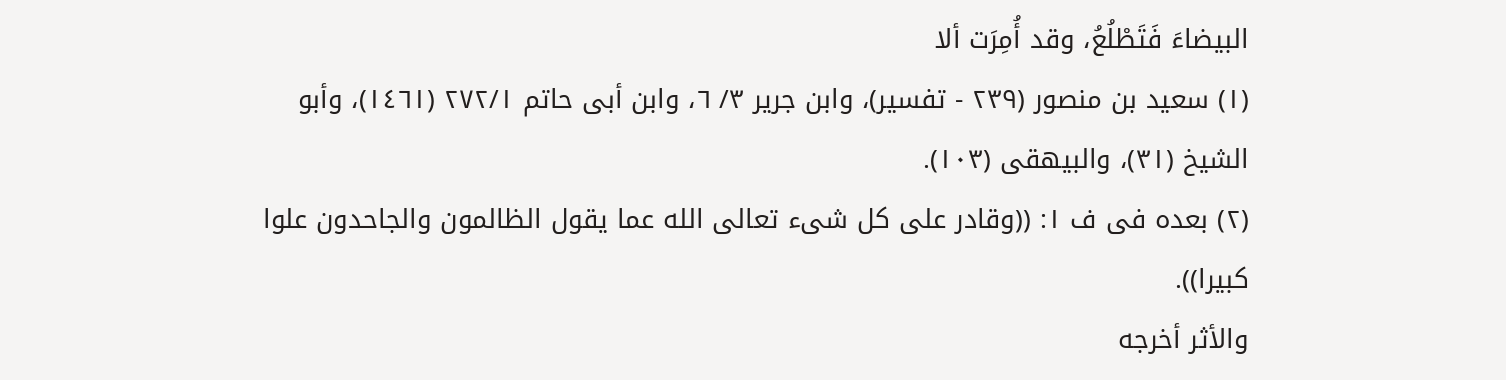البيضاءَ فَتَطْلُعُ، وقد أُمِرَت ألا
(١) سعيد بن منصور (٢٣٩ - تفسير)، وابن جرير ٣/ ٦، وابن أبى حاتم ٢٧٢/١ (١٤٦١)، وأبو
الشيخ (٣١)، والبيهقى (١٠٣).
(٢) بعده فى ف ١: ((وقادر على كل شىء تعالى الله عما يقول الظالمون والجاحدون علوا كبيرا)).
والأثر أخرجه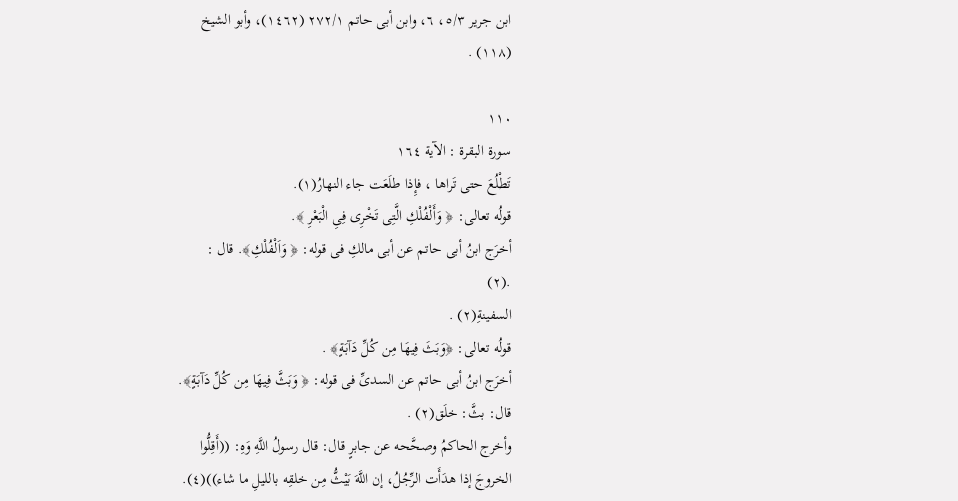ابن جرير ٥/٣، ٦، وابن أبى حاتم ٢٧٢/١ (١٤٦٢)، وأبو الشيخ
(١١٨) .

١١٠
سورة البقرة : الآية ١٦٤
تَطْلُعَ حتى تَراها ، فإِذا طلَعَت جاء النهارُ(١).
قولُه تعالى: ﴿ وَأَلْفُلْكِ الَّتِى تَخْرِى فِىِ الْبَعْرِ ﴾.
أخرَج ابنُ أبى حاتم عن أبى مالكِ فى قوله: ﴿ وَاَلْفُلْكِ﴾. قال :
.(٢)
السفينةِ(٢) .
قولُه تعالى: ﴿وَبَثَ فِيهَا مِن كُلِّ دَآبَةٍ﴾ .
أخرَج ابنُ أبى حاتم عن السدىِّ فى قوله: ﴿ وَبَثَّ فِيهَا مِن كُلِّ دَآبَةٍ﴾.
قال: بثَّ: خلَق(٢) .
وأخرج الحاكمُ وصحَّحه عن جابرٍ قال: قال رسولُ اللَّهِ وَهِ: ((أَقِلُّوا
الخروجَ إذا هدَأَت الرِّجُلُ، إن اللَّهَ بَيْثُّ مِن خلقِه بالليلِ ما شاء))(٤).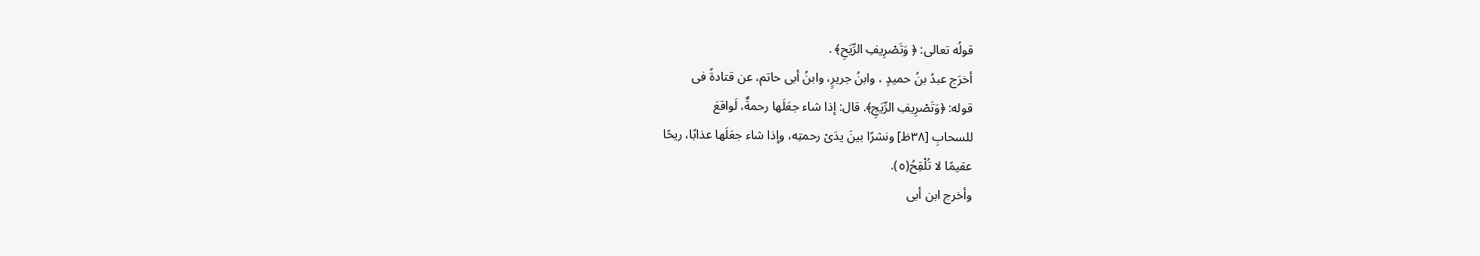قولُه تعالى: ﴿ وَتَصْرِيفِ الرِّيَحِ﴾ .
أخرَج عبدُ بنُ حميدٍ ، وابنُ جريرٍ، وابنُ أبى حاتم، عن قتادةً فى
قوله: ﴿وَتَصْرِيفِ الرِّيَجِ﴾. قال: إذا شاء جعَلَها رحمةٌ، لَواقعَ
للسحابِ [٣٨ظ] ونشرًا بينَ يدَىْ رحمتِه، وإذا شاء جعَلَها عذابًا، ريحًا
عقيمًا لا تُلْقِحُ(٥).
وأخرج ابن أبى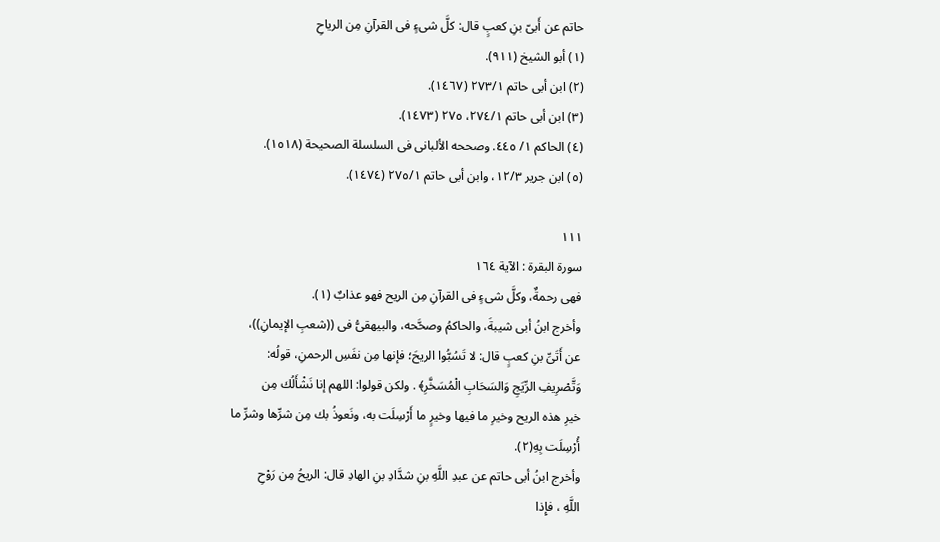حاتم عن أَبىّ بنِ كعبٍ قال: كلَّ شىءٍ فى القرآنِ مِن الرياحِ
(١) أبو الشيخ (٩١١).
(٢) ابن أبى حاتم ٢٧٣/١ (١٤٦٧).
(٣) ابن أبى حاتم ٢٧٤/١، ٢٧٥ (١٤٧٣).
(٤) الحاكم ١/ ٤٤٥. وصححه الألبانى فى السلسلة الصحيحة (١٥١٨).
(٥) ابن جرير ١٢/٣، وابن أبى حاتم ٢٧٥/١ (١٤٧٤).

١١١
سورة البقرة : الآية ١٦٤
فهى رحمةٌ، وكلَّ شىءٍ فى القرآنِ مِن الريح فهو عذابٌ (١).
وأخرج ابنُ أبى شيبةَ، والحاكمُ وصحَّحه، والبيهقىُّ فى ((شعبِ الإيمانِ))،
عن أَتَىِّ بنِ كعبٍ قال: لا تَسُبُّوا الريحَ؛ فإنها مِن نفَسِ الرحمنِ، قولُه:
وَتَّصْرِيفِ الرِّيَجِ وَالسَحَابِ الْمُسَخَّرِ﴾ . ولكن قولوا: اللهم إنا نَشْأَلُك مِن
خيرِ هذه الريح وخيرِ ما فيها وخيرٍ ما أَرْسِلَت به، ونَعوذُ بك مِن شرِّها وشرِّ ما
أُرْسِلَت بِهِ(٢).
وأخرج ابنُ أبى حاتم عن عبدِ اللَّهِ بنِ شدَّادِ بنِ الهادِ قال: الريحُ مِن رَوْحِ
اللَّهِ ، فإِذا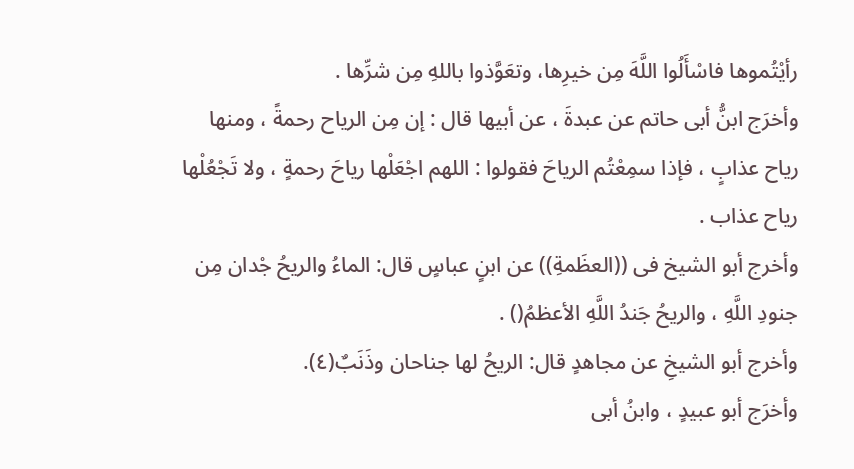رأيْتُموها فاسْأَلُوا اللَّهَ مِن خيرِها، وتعَوَّذوا باللهِ مِن شرِّها .
وأخرَج ابنُّ أبى حاتم عن عبدةَ ، عن أبيها قال : إن مِن الرياح رحمةً ، ومنها
رياح عذابٍ ، فإذا سمِعْتُم الرياحَ فقولوا : اللهم اجْعَلْها رياحَ رحمةٍ ، ولا تَجْعُلْها
رياح عذاب .
وأخرج أبو الشيخ فى ((العظَمةِ)) عن ابنٍ عباسٍ قال: الماءُ والريحُ جْدان مِن
جنودِ اللَّهِ ، والريحُ جَندُ اللَّهِ الأعظمُ() .
وأخرج أبو الشيخِ عن مجاهدٍ قال: الريحُ لها جناحان وذَنَبٌ(٤).
وأخرَج أبو عبيدٍ ، وابنُ أبى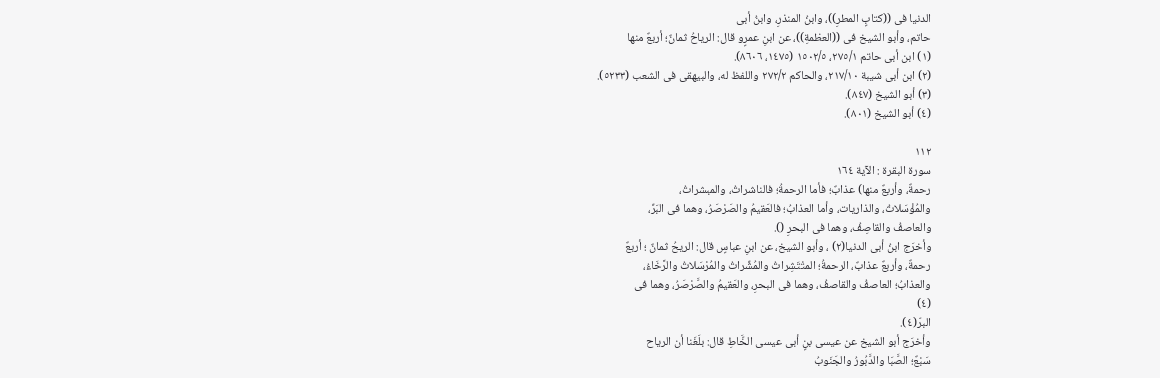الدنيا فى ((كتابٍ المطرِ))، وابنُ المنذرِ، وابنُ أبى
حاتم، وأبو الشيخ فى ((العظمةِ))، عن ابنِ عمرٍو قال: الرياحُ ثمانٌ؛ أربعٌ منها
(١) ابن أبى حاتم ٢٧٥/١، ١٥٠٢/٥ (١٤٧٥، ٨٦٠٦).
(٢) ابن أبى شيبة ٢١٧/١٠، والحاكم ٢٧٢/٢ واللفظ له، والبيهقى فى الشعب (٥٢٣٣).
(٣) أبو الشيخ (٨٤٧).
(٤) أبو الشيخ (٨٠١).

١١٢
سورة البقرة : الآية ١٦٤
رحمةٌ، وأربعٌ منها) عذابٌ؛ فأما الرحمةُ؛ فالناشراتُ، والمبشراتُ،
والمُؤْسَلاتُ، والذاريات، وأما العذابُ؛ فالعَقيمُ والصَرْصَرُ، وهما فى البَرِّ،
والعاصفُ والقاصِفُ، وهما فى البحرِ ().
وأخرَج ابنُ أبى الدنيا(٢) ، وأبو الشيخ، عن ابنِ عباسٍ قال: الريحُ ثمانٌ ؛ أربعٌ
رحمةٌ، وأربعٌ عذابٌ، الرحمةُ؛ المتْتَشِراتُ والمُشِّراتُ والمُرْسَلاتُ والرَّخَاءُ،
والعذابُ؛ العاصفُ والقاصفُ، وهما فى البحرِ، والعَقيمُ والصَّرْصَرُ، وهما فى
(٤)
البرّ(٤).
وأخرَج أبو الشيخ عن عيسى بنٍ أبى عيسى الخَّاطِ قال: بلَغَنا أن الرياح
سَبْعٌ؛ الصَّبَا والدَّبُورُ والجَنَوبُ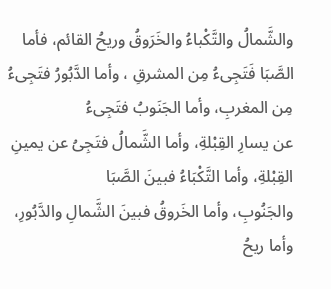والشَّمالُ والتَّكْباءُ والخَرَوقُ وريحُ القائم، فأما
الصَّبَا فَتَجِىءُ مِن المشرقِ ، وأما الدَّبُورُ فتَجِىءُ مِن المغربِ، وأما الجَنَوبُ فتَجِىءُ
عن يسارِ القِبْلةِ، وأما الشَّمالُ فتَجِىُ عن يمينِ القِبْلةِ، وأما التَّكْبَاءُ فبينَ الصَّبَا
والجَنُوبِ، وأما الخَروقُ فبينَ الشَّمالِ والدَّبُورِ، وأما ريحُ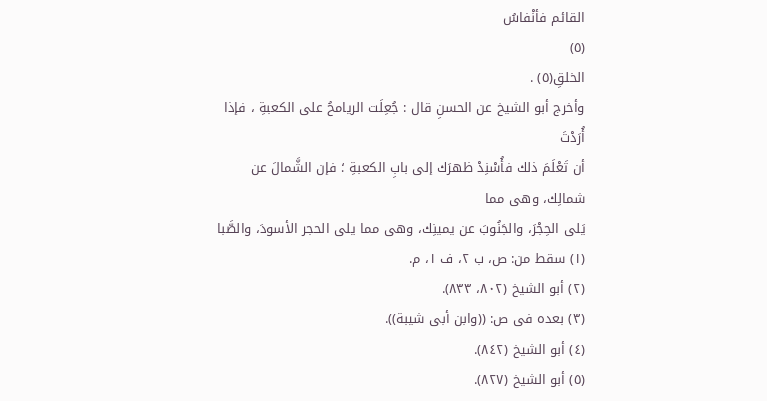القائم فأنْفاسُ
(٥)
الخلقِ(٥) .
وأخرج أبو الشيخ عن الحسنِ قال : جُعِلَت الريامحُ على الكعبةِ ، فإذا أُرَدْتَ
أن تَعْلَمَ ذلك فأُسْنِدْ ظهرَك إلى بابِ الكعبةِ ؛ فإن الشَّمالَ عن شمالِك، وهى مما
يَلى الحِجْرَ، والجَنُوبَ عن يمينِك، وهى مما يلى الحجر الأسودَ، والصَّبا
(١) سقط من: ص، ب ٢، ف ١، م.
(٢) أبو الشيخ (٨٠٢، ٨٣٣).
(٣) بعده فى ص: ((وابن أبى شيبة)).
(٤) أبو الشيخ (٨٤٢).
(٥) أبو الشيخ (٨٢٧).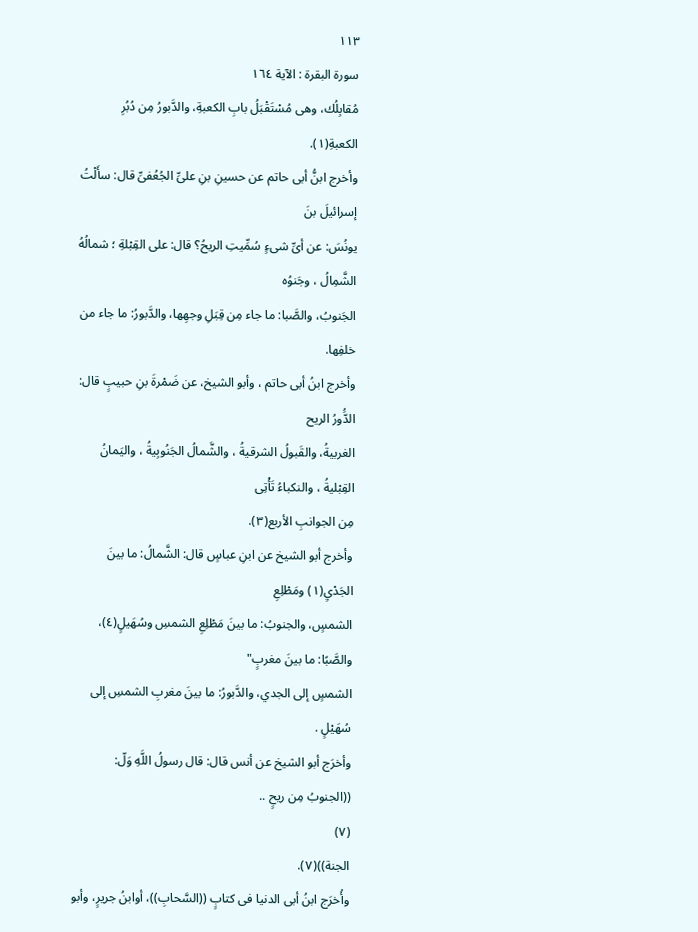١١٣
سورة البقرة : الآية ١٦٤
مُقابِلُك، وهى مُسْتَقْبَلُ بابِ الكعبةِ، والدَّبورُ مِن دُبُرِ الكعبةِ(١).
وأخرج ابنُّ أبى حاتم عن حسينِ بنِ علىِّ الجُعُفىِّ قال: سأَلْتُ إسرائيلَ بنَ
يونُسَ: عن أىِّ شىءٍ سُمِّيتِ الريحُ؟ قال: على القِبْلةِ ؛ شمالُهُ الشَّمِالُ ، وجَنوُه
الجَنوبُ، والصَّبا: ما جاء مِن قِبَلِ وجهِها، والدَّبورُ: ما جاء من خلفِها.
وأخرج ابنُ أبى حاتم ، وأبو الشيخ، عن ضَمْرةَ بنِ حبيبٍ قال: الدَُّورُ الريح
الغربيةُ، والقَبولُ الشرقيةُ ، والشَّمالُ الجَنُوبِيةُ ، واليَمانُ القِبْليةُ ، والنكباءُ تَأْتِى
مِن الجوانبِ الأربع(٣).
وأخرج أبو الشيخ عن ابنِ عباسٍ قال: الشَّمالُ: ما بينَ الجَدْيِ(١) ومَطْلِعِ
الشمسٍ، والجنوبُ: ما بينَ مَطْلِعِ الشمسِ وسُهَيلٍ(٤)، والصَّبًا: ما بينَ مغربٍ"
الشمسٍ إلى الجدي، والدَّبورُ: ما بينَ مغربِ الشمسِ إلى سُهَيْلٍ .
وأخرَج أبو الشيخ عن أنس قال: قال رسولُ اللَّهِ وَلّ: ((الجنوبُ مِن ریحٍ ..
(٧)
الجنة))(٧).
وأُخرَج ابنُ أبى الدنيا فى كتابٍ ((السَّحابِ))، أوابنُ جريرٍ، وأبو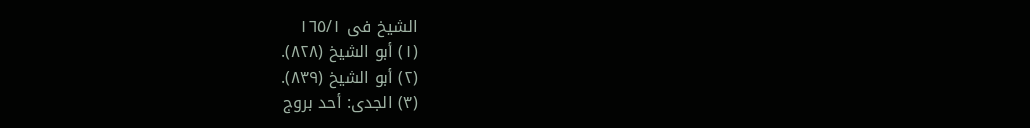الشيخ فى ١٦٥/١
(١) أبو الشيخ (٨٢٨).
(٢) أبو الشيخ (٨٣٩).
(٣) الجدى: أحد بروج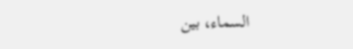السماء، بين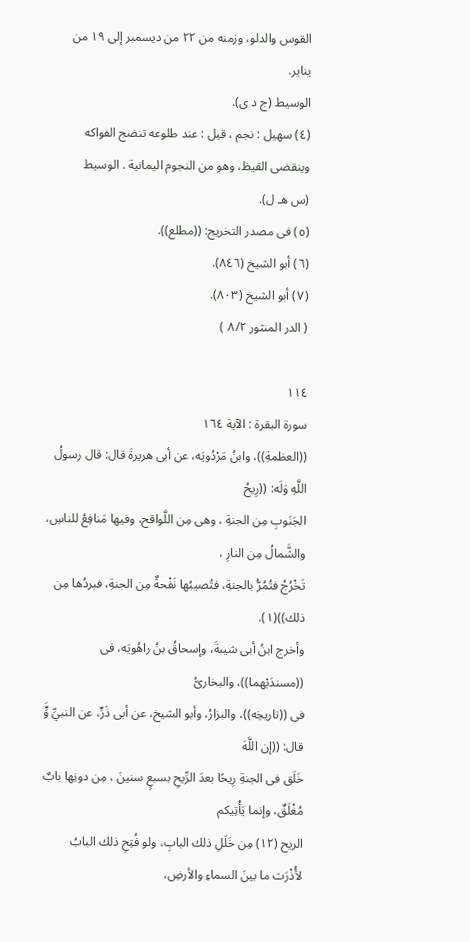القوس والدلو، وزمنه من ٢٢ من ديسمبر إلى ١٩ من يناير.
الوسيط (ج د ی).
(٤) سهيل : نجم ، قيل : عند طلوعه تنضج الفواكه وينقضى القيظ، وهو من النجوم اليمانية . الوسيط
(س هـ ل).
(٥) فى مصدر التخريج: ((مطلع)).
(٦) أبو الشيخ (٨٤٦).
(٧) أبو الشيخ (٨٠٣).
( الدر المنثور ٨/٢ )

١١٤
سورة البقرة : الآية ١٦٤
((العظمةِ))، وابنُ مَرْدُويَه، عن أبى هريرةَ قال: قال رسولُ اللَّهِ وَلَه: ((رِيحُ
الجَنَوبِ مِن الجنةِ ، وهى مِن اللَّواقح، وفيها مَنافِعُ للناسِ، والشَّمالُ مِن النارِ ،
تَخْرُجُ فتُمُرُّ بالجنةِ، فتُصيبُها نَفْحةٌ مِن الجنةِ، فبردُها مِن ذلك))(١).
وأخرج ابنُ أبى شيبةَ، وإسحاقُ بنُ راهُويَه، فى ((مسندَيْهما))، والبخارىُّ
فى ((تاريخِه))، والبزارُ، وأبو الشيخ، عن أبى ذَرٍّ، عن النبيِّ وٍَّ قال: ((إن اللَّهَ
خَلَق فى الجنةِ رِيحًا بعدَ الرِّيحِ بسبعٍ سنينَ ، مِن دونِها بابٌ مُغْلَقٌ، وإنما يَأْتِيكم
الريح (١٢) مِن خَلَلِ ذلك البابِ، ولو فُتِحِ ذلك البابُ لأُذْرَت ما بينَ السماءِ والأرضِ،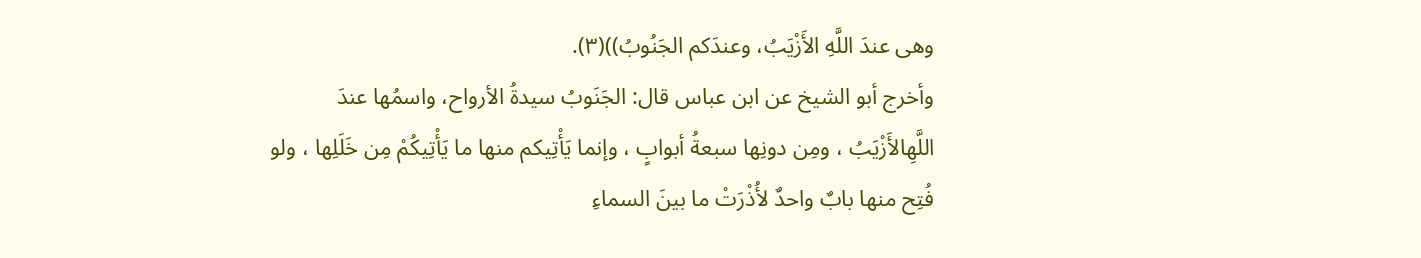وهى عندَ اللَّهِ الأَزْيَبُ، وعندَكم الجَنُوبُ))(٣).
وأخرج أبو الشيخ عن ابن عباس قال: الجَنَوبُ سيدةُ الأرواح، واسمُها عندَ
اللَّهِالأَزْيَبُ ، ومِن دونِها سبعةُ أبوابٍ ، وإنما يَأْتِيكم منها ما يَأْتِيكُمْ مِن خَلَلِها ، ولو
فُتِح منها بابٌ واحدٌ لأُذْرَتْ ما بينَ السماءِ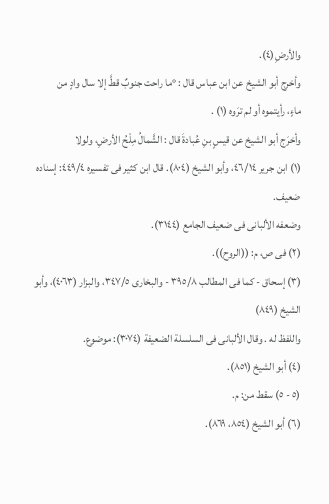والأرضِ(٤).
وأخرج أبو الشیخ عن ابن عباس قال : °ما راحت جنوبٌ قطَّ إلا سال وادٍ من
ماءٍ، رأيتموه أو لم ترَوه (١) .
وأخرَج أبو الشيخ عن قيسٍ بنِ عُبادةَ قال : الشَّمالُ مِلْحُ الأرضِ، ولولا
(١) ابن جرير ٤٦/١٤، وأبو الشيخ (٨٠٤). قال ابن كثير فى تفسيره ٤٤٩/٤: إسناده ضعيف.
وضعفه الألبانى فى ضعيف الجامع (٣١٤٤).
(٢) فى ص، م: ((الروح)).
(٣) إسحاق - كما فى المطالب ٣٩٥/٨ - والبخارى ٣٤٧/٥، والبزار (٤٠٦٣)، وأبو الشيخ (٨٤٩)
واللفظ له . وقال الألبانى فى السلسلة الضعيفة (٣٠٧٤): موضوع.
(٤) أبو الشيخ (٨٥١).
(٥ - ٥) سقط من: م.
(٦) أبو الشيخ (٨٥٤، ٨٦٩).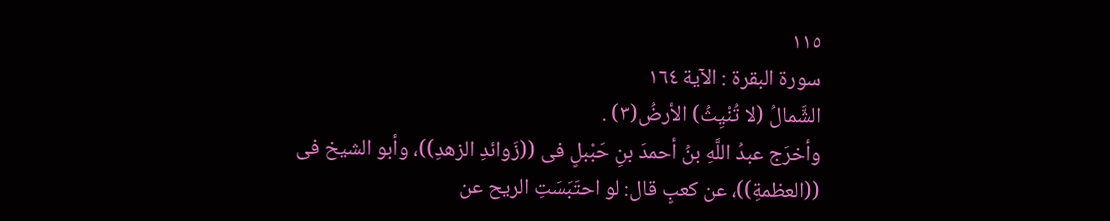١١٥
سورة البقرة : الآية ١٦٤
الشَّمالُ (لا تُنْيِثُ) الأرضُ(٣) .
وأخرَج عبدُ اللَّهِ بنُ أحمدَ بنِ حَبْبلٍ فى ((زَوائدِ الزهدِ))، وأبو الشيخ فى
((العظمةِ))، عن كعبٍ قال: لو احتَبَسَتِ الريح عن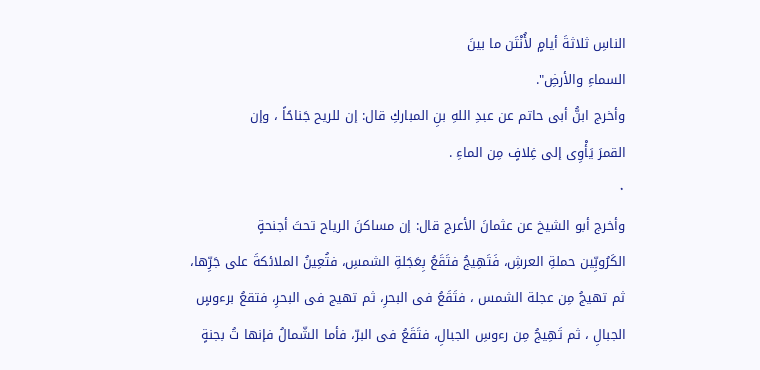الناسِ ثلاثةَ أيامٍ لأُنْتَن ما بينَ
السماءِ والأرضِ".
وأخرج ابنُّ أبى حاتم عن عبدِ اللهِ بنِ المباركِ قال: إن للريح جَناحًاً ، وإن
القمرَ يَأْوِى إلى غِلافٍ مِن الماءِ .
٠
وأخرج أبو الشيخ عن عثمانَ الأعرج قال: إن مساكنَ الرياح تحتَ أجنحةٍ
الكَرُوبِّين حملةِ العرشِ، فَتَهِيجُ فتَقَعُ بِعَجَلةِ الشمسِ، فتُعِينُ الملائكةَ على جَرِّها،
ثم تھیجُ مِن عجلة الشمس ، فتَقَعُ فی البحرِ، ثم تھیج فی البحرِ، فتقعُ برءوسٍ
الجبالِ ، ثم تَهِيجُ مِن رءوسِ الجبالِ، فتَقَعُ فى البرّ، فأما الشّمالُ فإنها تُ بجنةٍ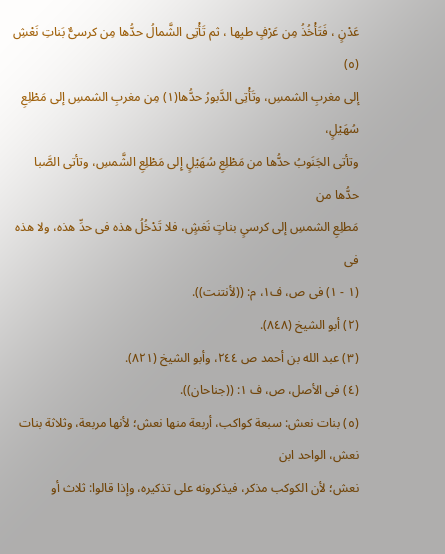عَدْنٍ ، فَتَأْخُذُ مِن عَرْفٍ طيِها ، ثم تَأْتِى الشَّمالُ حدُّها مِن كرسىٌّ بَناتِ نَعْشِ
(٥)
إلى مغربِ الشمسِ، وتَأْتِى الدَّبورُ حدُّها(١) مِن مغربِ الشمسِ إلى مَطْلِعِ سُهَيْلٍ،
وتأتى الجَنَوبُ حدُّها من مَطْلِعِ سُهَيْلٍ إِلى مَطْلِعِ الشَّمسِ، وتأتى الصَّبا حدُّها من
مَطلِعِ الشمسِ إلی کرسیٍ بناتٍ نَغشٍ، فلا تَدْخُلُ هذه فی حدِّ هذه، ولا هذه فى
(١ - ١) فى ص، ف١، م: ((لأنتنت)).
(٢) أبو الشيخ (٨٤٨).
(٣) عبد الله بن أحمد ص ٢٤٤، وأبو الشيخ (٨٢١).
(٤) فى الأصل، ص، ف ١: ((جناحان)).
(٥) بنات نعش: سبعة كواكب، أربعة منها نعش؛ لأنها مربعة، وثلاثة بنات نعش، الواحد ابن
نعش؛ لأن الكوكب مذكر، فيذكرونه على تذكيره، وإذا قالوا: ثلاث أو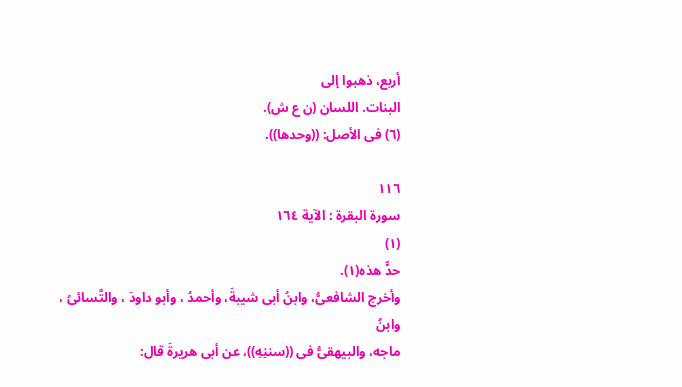أربع، ذهبوا إلى
البنات. اللسان (ن ع ش).
(٦) فى الأصل: ((وحدها)).

١١٦
سورة البقرة : الآية ١٦٤
(١)
حدٍّ هذه(١).
وأخرج الشافعىُّ، وابنُ أبى شيبةَ، وأحمدُ ، وأبو داودَ ، والتَّسائىُ ، وابنُ
ماجه، والبيهقىُّ فى ((سننِهِ))، عن أبى هريرةَ قال: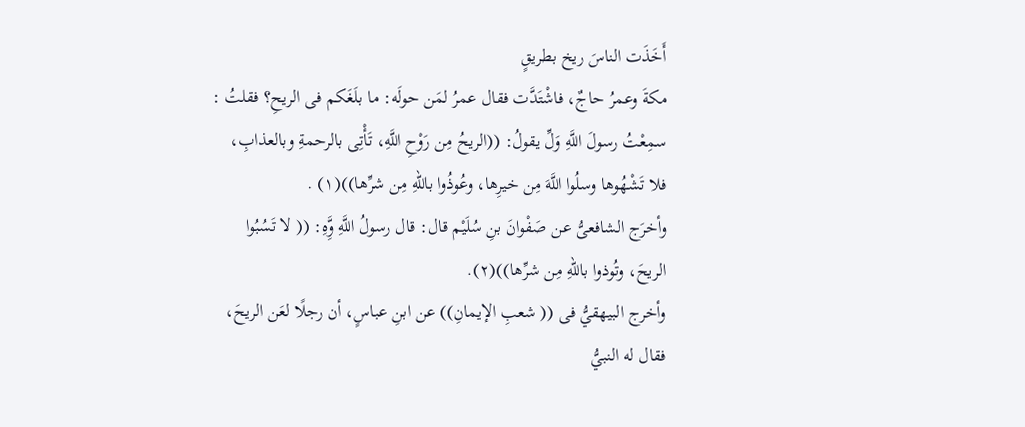أَخَذَت الناسَ ريخ بطريقٍ
مكةَ وعمرُ حاجٌ، فاشْتَدَّت فقال عمرُ لمَن حولَه: ما بلَغَكم فى الريحِ؟ فقلتُ :
سمِعْتُ رسولَ اللَّهِ وَلِّ يقولُ: ((الريحُ مِن رَوْحِ اللَّهِ، تَأْتِى بالرحمةِ وبالعذابِ،
فلا تَشْهُوها وسلُوا اللَّهَ مِن خيرِها، وعُوذُوا باللّهِ مِن شرِّها))(١) .
وأخرَج الشافعىُّ عن صَفْوانَ بنِ سُلَيْم قال: قال رسولُ اللَّهِ وَِّهِ: (( لا تَسُبُوا
الريحَ، وتُوذوا باللّهِ مِن شرِّها))(٢).
وأخرج البيهقيُّ فى (( شعبِ الإيمانِ)) عن ابنِ عباسٍ، أن رجلًا لعَن الريحَ،
فقال له النبيُّ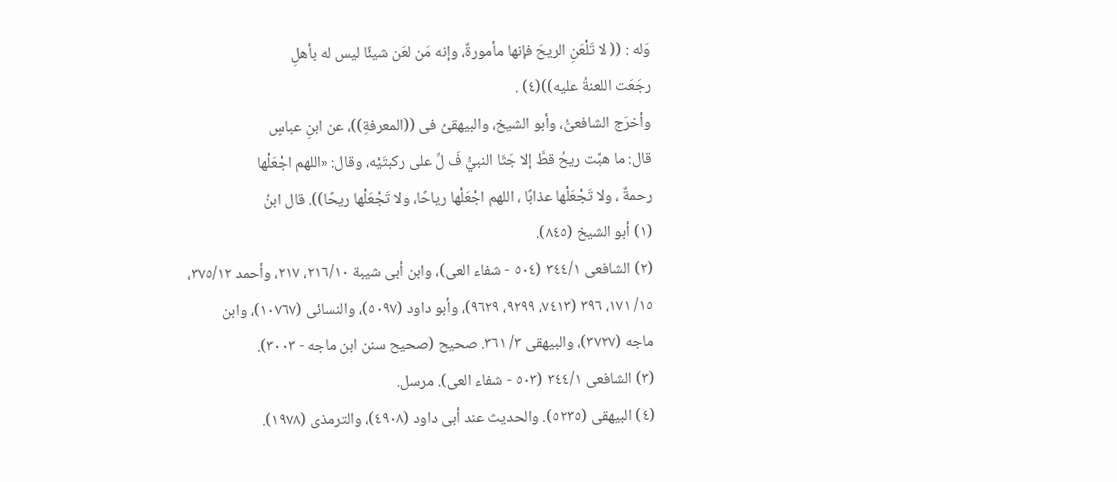وَله : (( لا تَلْعَنِ الريحَ فإنها مأمورةٌ، وإنه مَن لعَن شيئًا ليس له بأهلِ
رجَعَت اللعنةُ عليه))(٤) .
وأخرَج الشافعىُّ، وأبو الشيخ، والبيهقىُ فى ((المعرفةِ))، عن ابنِ عباسٍ
قال: ما هبَّت ريحُ قطَّ إلا جَثَا النبيُّ فَ لِّ على ركبتَيْه، وقال: «اللهم اجْعَلْها
رحمةٌ ، ولا تَجْعَلْها عذابًا ، اللهم اجْعَلْها رياحًا، ولا تَجْعَلْها ريحًا)). قال ابنُ
(١) أبو الشيخ (٨٤٥).
(٢) الشافعى ٣٤٤/١ (٥٠٤ - شفاء العى)، وابن أبى شيبة ٢١٦/١٠، ٢١٧، وأحمد ٣٧٥/١٢،
١٥/ ١٧١، ٣٩٦ (٧٤١٣، ٩٢٩٩، ٩٦٢٩)، وأبو داود (٥٠٩٧)، والنسائى (١٠٧٦٧)، وابن
ماجه (٣٧٢٧)، والبيهقى ٣/ ٣٦١. صحيح (صحيح سنن ابن ماجه - ٣٠٠٣).
(٣) الشافعى ٣٤٤/١ (٥٠٣ - شفاء العی). مرسل.
(٤) البيهقى (٥٢٣٥). والحديث عند أبى داود (٤٩٠٨)، والترمذى (١٩٧٨).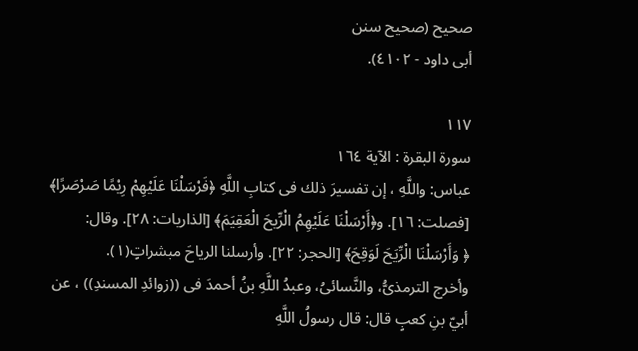صحيح (صحيح سنن
أبى داود - ٤١٠٢).

١١٧
سورة البقرة : الآية ١٦٤
عباس: واللَّهِ ، إن تفسيرَ ذلك فى كتابِ اللَّهِ ﴿فَرْسَلْنَا عَلَيْهِمْ رِيْمًا صَرْصَرًا﴾
[فصلت: ١٦]. و﴿أَرْسَلْنَا عَلَيْهِمُ الْرِّيحَ الْعَقِيَمَ﴾ [الذاريات: ٢٨]. وقال:
﴿ وَأَرْسَلْنَا الْرِّيَحَ لَوَقِحَ﴾ [الحجر: ٢٢]. وأرسلنا الرياحَ مبشراتٍ(١).
وأخرج الترمذىُّ، والنَّسائىُ، وعبدُ اللَّهِ بنُ أحمدَ فى ((زوائدِ المسندِ)) ، عن
أبيّ بنِ كعبٍ قال: قال رسولُ اللَّهِ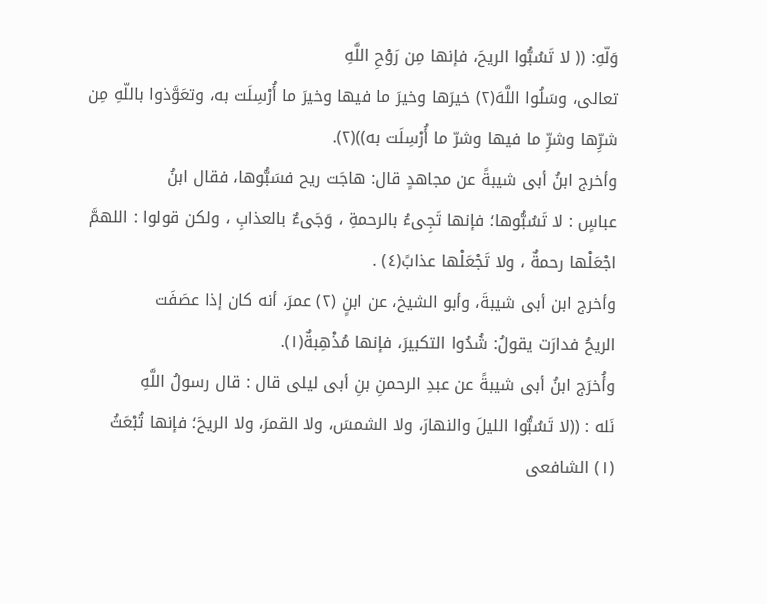وَلّهِ: (( لا تَسُبُّوا الريحَ، فإنها مِن رَوْحِ اللَّهِ
تعالى، وسَلُوا اللَّهَ(٢) خيرَها وخيرَ ما فيها وخيرَ ما أُرْسِلَت به، وتعَوَّذوا باللّهِ مِن
شرِّها وشرِّ ما فيها وشرّ ما أُرْسِلَت به))(٢).
وأخرج ابنُ أبى شيبةً عن مجاهدٍ قال: هاجَت ريح فسَبُّوها، فقال ابنُ
عباسٍ : لا تَسُبُّوها؛ فإنها تَجِىءُ بالرحمةِ ، وَجَىءٌ بالعذابِ ، ولكن قولوا : اللهمَّ
اجْعَلْها رحمةٌ ، ولا تَجْعَلْها عذابً(٤) .
وأخرج ابن أبى شيبةَ، وأبو الشيخ، عن ابنٍ (٢) عمرَ، أنه كان إذا عصَفَت
الريحُ فدارَت يقولُ: شُدُوا التكبيرَ، فإنها مُذْهِبةٌ(١).
وأُخرَج ابنُ أبى شيبةً عن عبدِ الرحمنِ بنِ أبى ليلى قال : قال رسولُ اللَّهِ
نَله : ((لا تَسُبُّوا الليلَ والنهارَ، ولا الشمسَ، ولا القمرَ، ولا الريحَ؛ فإنها تُبْعَثُ
(١) الشافعى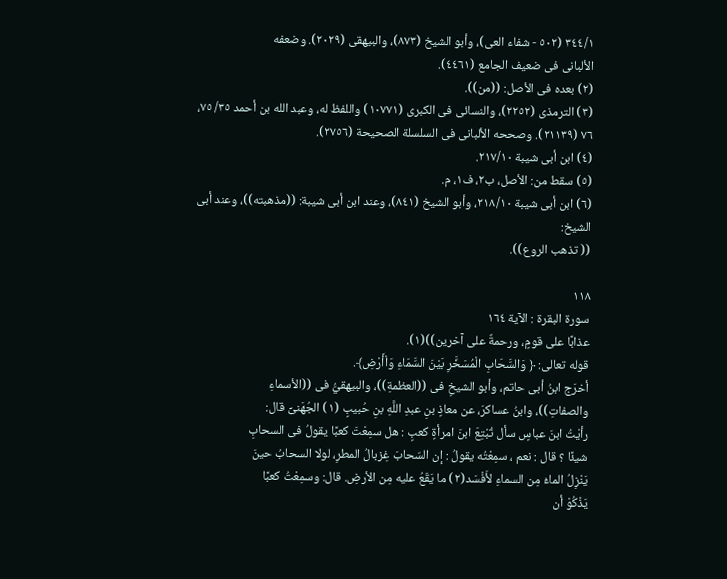٣٤٤/١ (٥٠٢ - شفاء العى)، وأبو الشيخ (٨٧٣)، والبيهقى (٢٠٢٩). وضعفه
الألبانى فى ضعيف الجامع (٤٤٦١).
(٢) بعده فى الأصل: ((من)).
(٣) الترمذى (٢٢٥٢)، والنسائى فى الكبرى (١٠٧٧١) واللفظ له، وعبد الله بن أحمد ٣٥/ ٧٥،
٧٦ (٢١١٣٩). وصححه الألبانى فى السلسلة الصحيحة (٢٧٥٦).
(٤) ابن أبى شيبة ٢١٧/١٠.
(٥) سقط من: الأصل، ب٢، ف١، م.
(٦) ابن أبى شيبة ٢١٨/١٠، وأبو الشيخ (٨٤١)، وعند ابن أبى شيبة: ((مذهبته))، وعند أبى الشيخ:
(( تذهب الروع)).

١١٨
سورة البقرة : الآية ١٦٤
عذابًا على قومٍ، ورحمةٌ على آخرين))(١).
قوله تعالى: ﴿ وَالسَّحَابِ الْمُسَخَّرِ بَيْنَ السَّمَاءِ وَاْأَرْضِ﴾.
أخرَج ابنُ أبى حاتم، وأبو الشيخِ فى ((العظمةِ))، والبيهقيُّ فى ((الأسماءِ
والصفاتِ))، وابنُ عساكرَ، عن معاذٍ بنِ عبدِ اللَّهِ بنِ حُبيبٍ (١) الجُهَنىِّ قال:
رأيْتُ ابنَ عباسٍ سأل تُبْتِعَ ابنَ امرأةٍ كعبٍ : هل سمِعْتَ كعبًا يقولُ فى السحابِ
شيئًا ؟ قال : نعم ، سمِعْتُه يقولُ : إن السّحابَ غِزبالُ المطرِ، لولا السحابُ حينَ
يَنْزِلُ الماءُ مِن السماءِ لأَفْسَد(٢) ما يَقَعُ عليه مِن الأرضِ. قال: وسمِعْتُ كعبًا
يَذْكُوْ أن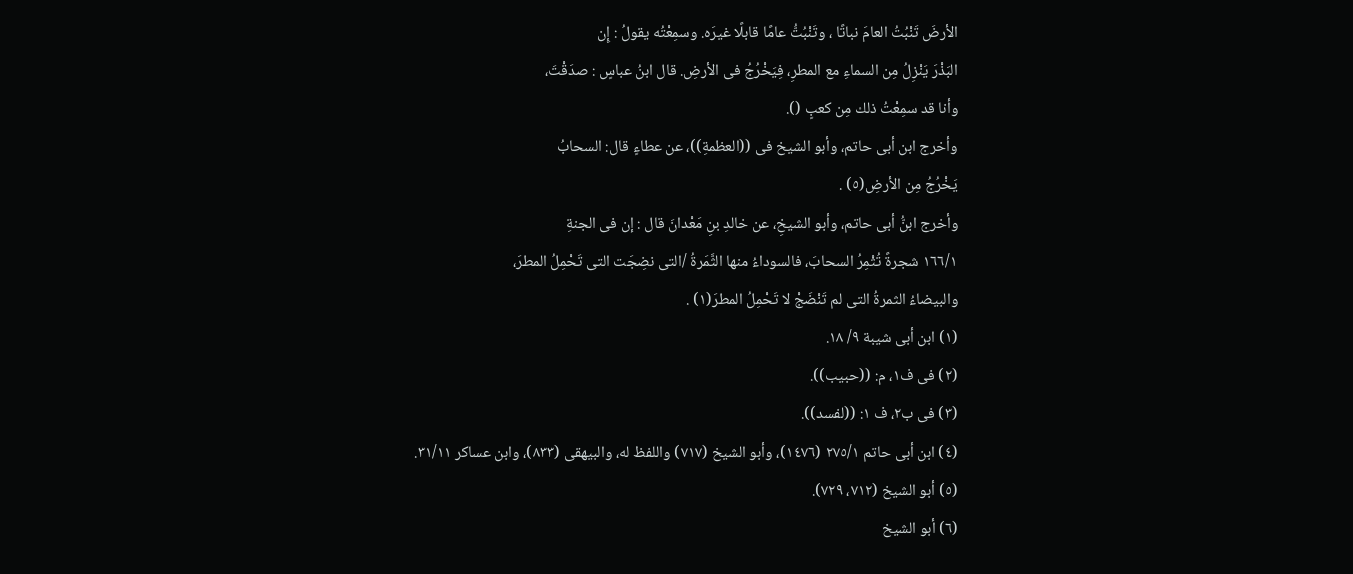الأرضَ تَنْبُتُ العامَ نباتًا ، وتَنْبُتُّ عامًا قابلًا غيرَه. وسمِعْتُه يقولُ : إِن
البَذْرَ يَنْزِلُ مِن السماءِ مع المطرِ، فِيَخْرُجُ فى الأرضِ. قال ابنُ عباسٍ : صدَقْتَ،
وأنا قد سمِعْتُ ذلك مِن كعبٍ ().
وأخرج ابن أبى حاتم، وأبو الشيخ فى ((العظمةِ))، عن عطاءٍ قال: السحابُ
يَخْرُجُ مِن الأرضِ(٥) .
وأخرج ابنُّ أبى حاتم، وأبو الشيخِ، عن خالدِ بنِ مَعْدانَ قال : إن فى الجنةِ
١٦٦/١ شجرةً تُثْمِرُ السحابَ، فالسوداءُ منها الثَّمَرةُ /التى نضِجَت التى تَحْمِلُ المطرَ،
والبيضاءُ الثمرةُ التى لم تَنْضَجْ لا تَحْمِلُ المطرَ(١) .
(١) ابن أبى شيبة ٩/ ١٨.
(٢) فی ف١، م: ((حبيب)).
(٣) فى ب٢، ف ١: ((لفسد)).
(٤) ابن أبى حاتم ٢٧٥/١ (١٤٧٦)، وأبو الشيخ (٧١٧) واللفظ له، والبيهقى (٨٣٣)، وابن عساكر ٣١/١١.
(٥) أبو الشيخ (٧١٢، ٧٢٩).
(٦) أبو الشيخ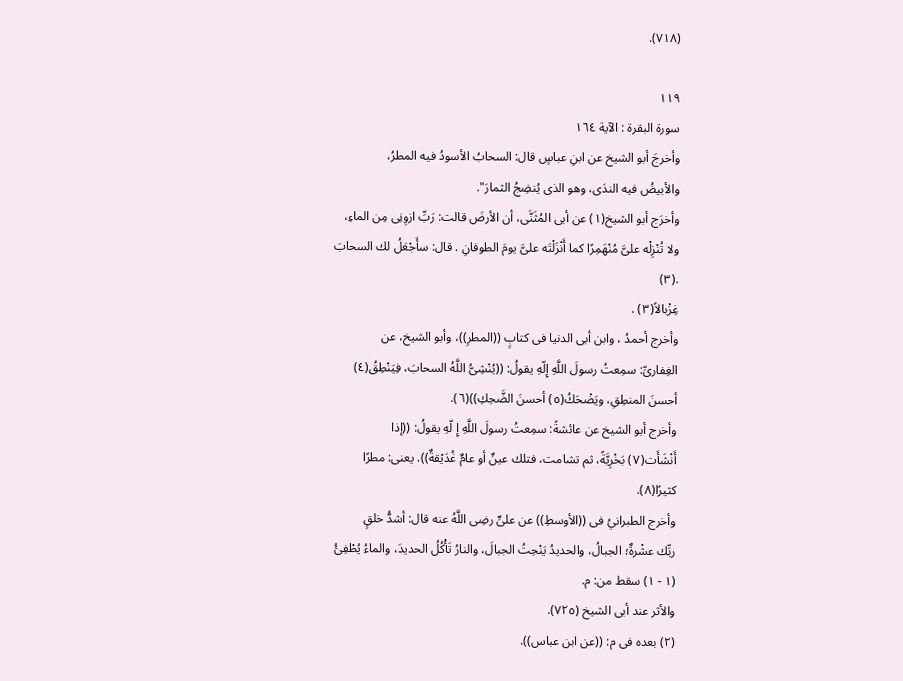(٧١٨).

١١٩
سورة البقرة : الآية ١٦٤
وأخرجَ أبو الشيخ عن ابنِ عباسٍ قال: السحابُ الأسودُ فيه المطرُ،
والأبيضُ فيه الندَى، وهو الذى يُنضِجُ الثمارَ".
وأخرَج أبو الشيخ(١) عن أبى المُثَنَّى، أن الأرضَ قالت: رَبِّ ازوِنِى مِن الماءِ،
ولا تُنْزِلْه علىَّ مُنْهَمِرًا كما أَنْزَلْتَه علىَّ يومَ الطوفانِ . قال: سأَجْعَلُ لك السحابَ
.(٣)
غِزْبالاً(٣) .
وأخرج أحمدُ ، وابن أبى الدنيا فى كتابٍ ((المطرِ))، وأبو الشيخ، عن
الغِفارىِّ: سمِعتُ رسولَ اللَّهِ إِلّهِ يقولُ: ((يُنْشِىُّ اللَّهُ السحابَ، فِيَنْطِقُ(٤)
أحسنَ المنطِقِ، ويَضْحَكُ(٥) أحسنَ الضَّحِكِ))(٦).
وأخرج أبو الشيخ عن عائشةً: سمِعتُ رسولَ اللَّهِ إِ لّهِ يقولُ: ((إذا
أَنْشَأَت(٧) بَخْرِيَّةً، ثم تشامت، فتلك عينٌ أو عامٌ غُدَيْقةٌ)). يعنى: مطرًا
كثيرًا(٨).
وأخرج الطبرانيُ فى ((الأوسطِ)) عن علىٍّ رضِى اللَّهُ عنه قال: أشدُّ خلقٍ
ربِّك عشْرةٌ؛ الجبالُ، والحديدُ يَنْحِتُ الجبالَ، والنارُ تَأْكُلُ الحديدَ، والماءُ يُطْفِئُ
(١ - ١) سقط من: م.
والأثر عند أبى الشيخ (٧٢٥).
(٢) بعده فى م: ((عن ابن عباس)).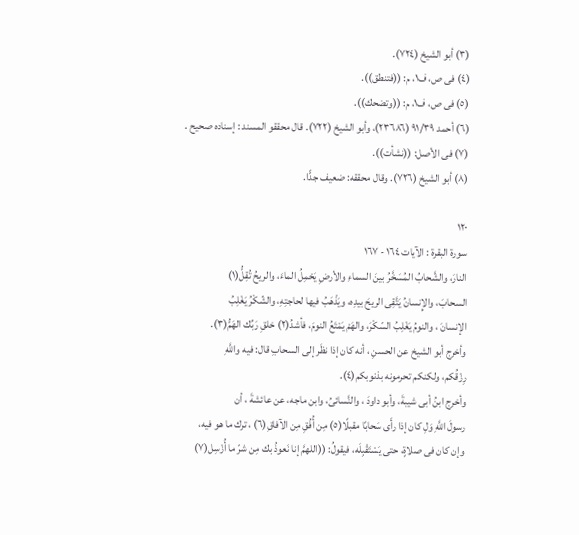(٣) أبو الشيخ (٧٢٤).
(٤) فى ص، ف١، م: ((فتنطق)).
(٥) فى ص، ف١، م: ((وتضحك)).
(٦) أحمد ٩١/٣٩ (٢٣٦٨٦)، وأبو الشيخ (٧٢٢). قال محققو المسند : إسناده صحيح .
(٧) فى الأصل: ((نشأت)).
(٨) أبو الشيخ (٧٢٦). وقال محققه: ضعيف جدًّا.

١٢٠
سورة البقرة : الآيات ١٦٤ - ١٦٧
النارَ، والشَّحابُ المُسَخَّرُ بينَ السماءِ والأرضِ يَحْمِلُ الماءَ، والريحُ تُقِلُّ(١)
السحابَ، والإِنسانُ يَتَّقِى الريحَ بيدِه، ويَذْهَبُ فيها لحاجتِهِ، والشّكْرُ يَغْلِبُ
الإنسانَ ، والنومُ يَغْلِبُ السّكْرَ، والهَمْ يَمْتَعُ النومَ، فأشدُ(٢) خلقِ رَبِّك الهَمُّ(٣).
وأخرج أبو الشيخ عن الحسنِ ، أنه كان إذا نظَر إلى السحابِ قال: فيه واللَّهِ
رِزْقُکم، ولکنکم تحرمونه بذنوبكم(٤).
وأخرج ابنُ أبى شيبةَ، وأبو داودَ ، والنَّسائىُ، وابن ماجه، عن عائشةَ ، أن
رسولَ اللَّهِ وَلِ كان إذا رأَى سَحابًا مقبلًا(٥) مِن أُفُقِ مِن الآفاقِ(٦) ، ترك ما هو فيه،
وإن كان فى صلاةٍ، حتى يَسْتَقْبِلَه، فيقولُ: ((اللهمَّ إنا نَعوذُ بك مِن شرّ ما أُزْسِل(٧)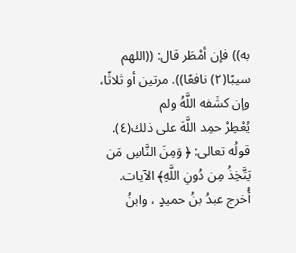به)) فإن أمْطَر قال: ((اللهم سيبًا(٢) نافعًا)). مرتين أو ثلاثًا، وإن كشَفه اللَّهُ ولم
يُعْطِرْ حمِد اللَّهَ على ذلك(٤).
قولُه تعالى: ﴿ وَمِنَ النَّاسِ مَن يَتَّخِذُ مِن دُونِ اللَّهِ﴾ الآيات.
أُخرج عبدُ بنُ حميدٍ ، وابنُ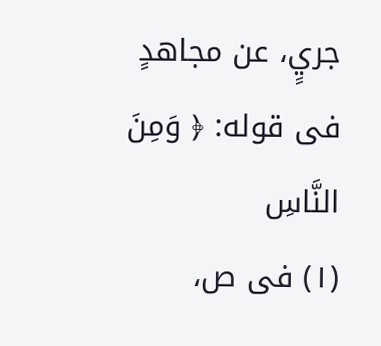جريٍ، عن مجاهدٍ فى قوله: ﴿ وَمِنَ النَّاسِ
(١) فى ص،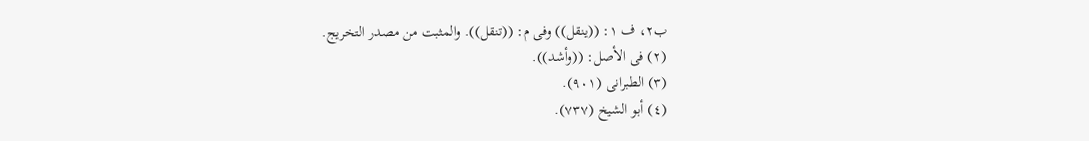ب٢، ف ١: ((ينقل)) وفى م: ((تنقل)). والمثبت من مصدر التخريج.
(٢) فى الأصل: ((وأشد)).
(٣) الطبرانى (٩٠١).
(٤) أبو الشيخ (٧٣٧).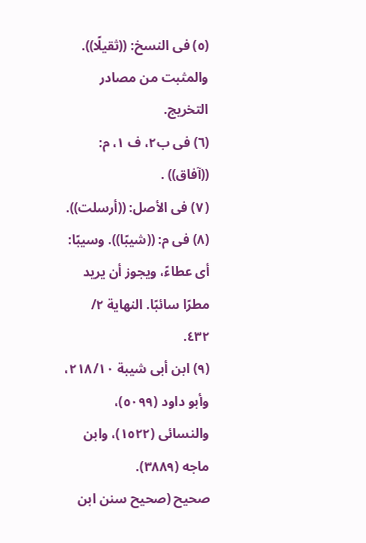(٥) فى النسخ: ((ثقيلًا)). والمثبت من مصادر التخريج.
(٦) فى ب٢، ف ١، م: ((آفاق)) .
(٧) فى الأصل: ((أرسلت)).
(٨) فى م: ((شيبًا)). وسيبًا: أى عطاءً، ويجوز أن يريد مطرًا سائبًا. النهاية ٢/ ٤٣٢.
(٩) ابن أبى شيبة ٢١٨/١٠، وأبو داود (٥٠٩٩)، والنسائى (١٥٢٢)، وابن ماجه (٣٨٨٩).
صحيح (صحيح سنن ابن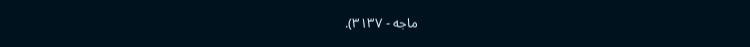ماجه - ٣١٣٧).